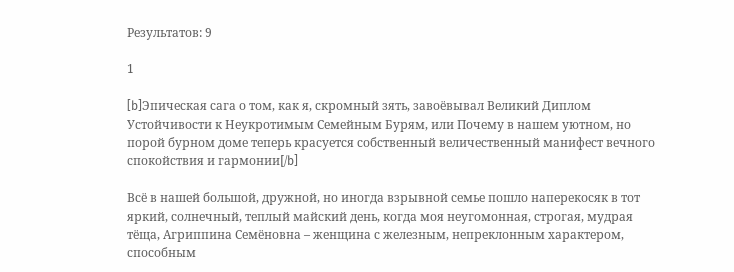Результатов: 9

1

[b]Эпическая сага о том, как я, скромный зять, завоёвывал Великий Диплом Устойчивости к Неукротимым Семейным Бурям, или Почему в нашем уютном, но порой бурном доме теперь красуется собственный величественный манифест вечного спокойствия и гармонии[/b]

Всё в нашей большой, дружной, но иногда взрывной семье пошло наперекосяк в тот яркий, солнечный, теплый майский день, когда моя неугомонная, строгая, мудрая тёща, Агриппина Семёновна – женщина с железным, непреклонным характером, способным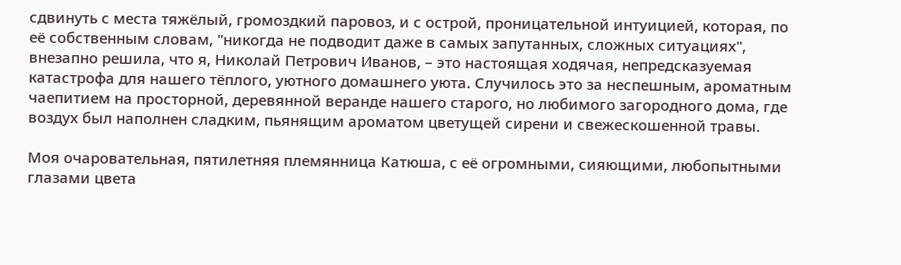сдвинуть с места тяжёлый, громоздкий паровоз, и с острой, проницательной интуицией, которая, по её собственным словам, "никогда не подводит даже в самых запутанных, сложных ситуациях", внезапно решила, что я, Николай Петрович Иванов, – это настоящая ходячая, непредсказуемая катастрофа для нашего тёплого, уютного домашнего уюта. Случилось это за неспешным, ароматным чаепитием на просторной, деревянной веранде нашего старого, но любимого загородного дома, где воздух был наполнен сладким, пьянящим ароматом цветущей сирени и свежескошенной травы.

Моя очаровательная, пятилетняя племянница Катюша, с её огромными, сияющими, любопытными глазами цвета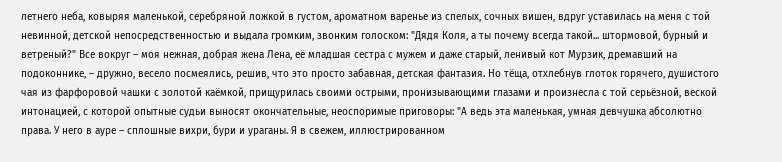летнего неба, ковыряя маленькой, серебряной ложкой в густом, ароматном варенье из спелых, сочных вишен, вдруг уставилась на меня с той невинной, детской непосредственностью и выдала громким, звонким голоском: "Дядя Коля, а ты почему всегда такой... штормовой, бурный и ветреный?" Все вокруг – моя нежная, добрая жена Лена, её младшая сестра с мужем и даже старый, ленивый кот Мурзик, дремавший на подоконнике, – дружно, весело посмеялись, решив, что это просто забавная, детская фантазия. Но тёща, отхлебнув глоток горячего, душистого чая из фарфоровой чашки с золотой каёмкой, прищурилась своими острыми, пронизывающими глазами и произнесла с той серьёзной, веской интонацией, с которой опытные судьи выносят окончательные, неоспоримые приговоры: "А ведь эта маленькая, умная девчушка абсолютно права. У него в ауре – сплошные вихри, бури и ураганы. Я в свежем, иллюстрированном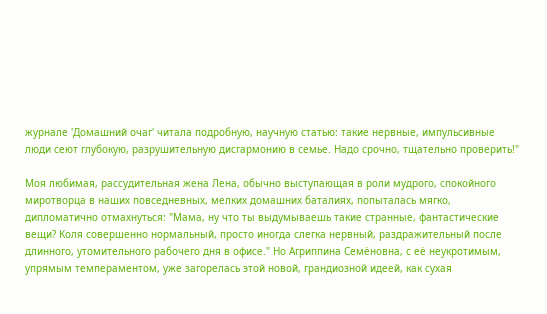журнале 'Домашний очаг' читала подробную, научную статью: такие нервные, импульсивные люди сеют глубокую, разрушительную дисгармонию в семье. Надо срочно, тщательно проверить!"

Моя любимая, рассудительная жена Лена, обычно выступающая в роли мудрого, спокойного миротворца в наших повседневных, мелких домашних баталиях, попыталась мягко, дипломатично отмахнуться: "Мама, ну что ты выдумываешь такие странные, фантастические вещи? Коля совершенно нормальный, просто иногда слегка нервный, раздражительный после длинного, утомительного рабочего дня в офисе." Но Агриппина Семёновна, с её неукротимым, упрямым темпераментом, уже загорелась этой новой, грандиозной идеей, как сухая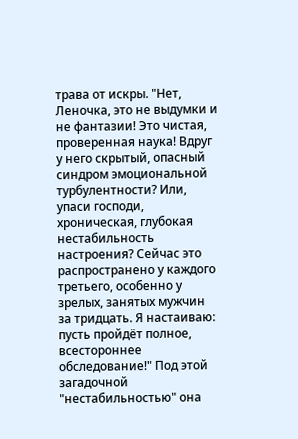трава от искры. "Нет, Леночка, это не выдумки и не фантазии! Это чистая, проверенная наука! Вдруг у него скрытый, опасный синдром эмоциональной турбулентности? Или, упаси господи, хроническая, глубокая нестабильность настроения? Сейчас это распространено у каждого третьего, особенно у зрелых, занятых мужчин за тридцать. Я настаиваю: пусть пройдёт полное, всестороннее обследование!" Под этой загадочной "нестабильностью" она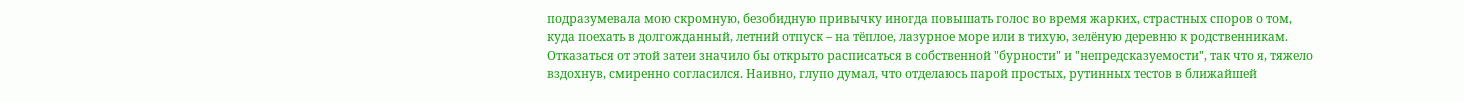подразумевала мою скромную, безобидную привычку иногда повышать голос во время жарких, страстных споров о том, куда поехать в долгожданный, летний отпуск – на тёплое, лазурное море или в тихую, зелёную деревню к родственникам. Отказаться от этой затеи значило бы открыто расписаться в собственной "бурности" и "непредсказуемости", так что я, тяжело вздохнув, смиренно согласился. Наивно, глупо думал, что отделаюсь парой простых, рутинных тестов в ближайшей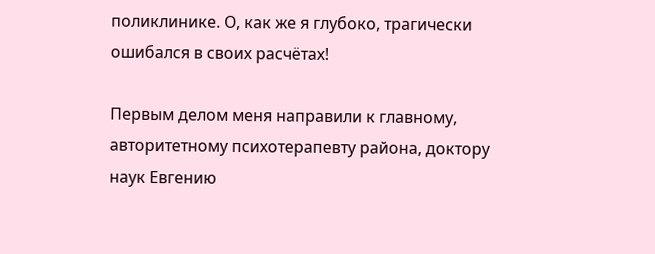поликлинике. О, как же я глубоко, трагически ошибался в своих расчётах!

Первым делом меня направили к главному, авторитетному психотерапевту района, доктору наук Евгению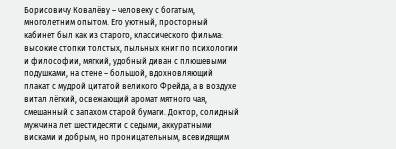Борисовичу Ковалёву – человеку с богатым, многолетним опытом. Его уютный, просторный кабинет был как из старого, классического фильма: высокие стопки толстых, пыльных книг по психологии и философии, мягкий, удобный диван с плюшевыми подушками, на стене – большой, вдохновляющий плакат с мудрой цитатой великого Фрейда, а в воздухе витал лёгкий, освежающий аромат мятного чая, смешанный с запахом старой бумаги. Доктор, солидный мужчина лет шестидесяти с седыми, аккуратными висками и добрым, но проницательным, всевидящим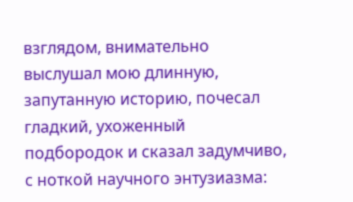взглядом, внимательно выслушал мою длинную, запутанную историю, почесал гладкий, ухоженный подбородок и сказал задумчиво, с ноткой научного энтузиазма: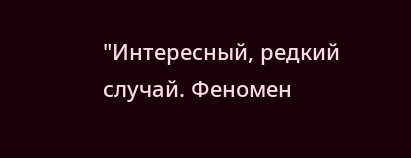"Интересный, редкий случай. Феномен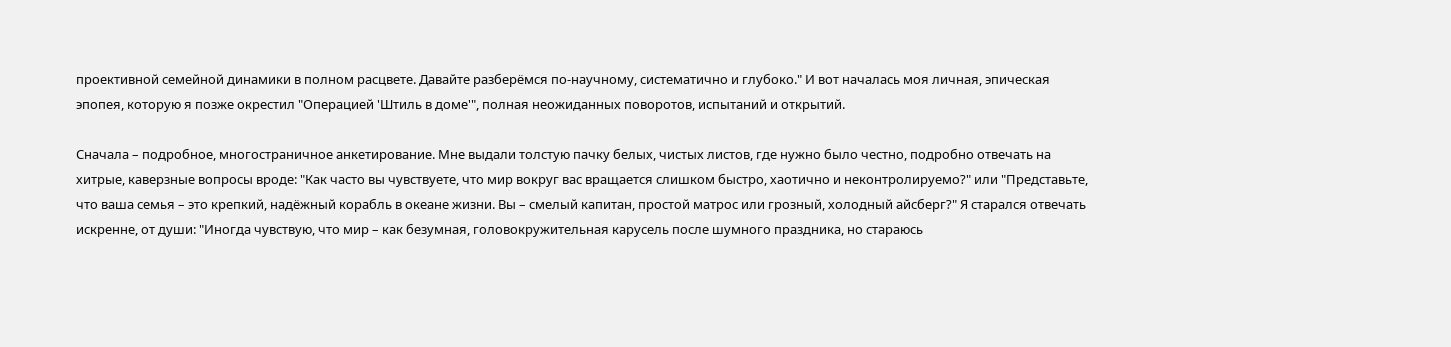проективной семейной динамики в полном расцвете. Давайте разберёмся по-научному, систематично и глубоко." И вот началась моя личная, эпическая эпопея, которую я позже окрестил "Операцией 'Штиль в доме'", полная неожиданных поворотов, испытаний и открытий.

Сначала – подробное, многостраничное анкетирование. Мне выдали толстую пачку белых, чистых листов, где нужно было честно, подробно отвечать на хитрые, каверзные вопросы вроде: "Как часто вы чувствуете, что мир вокруг вас вращается слишком быстро, хаотично и неконтролируемо?" или "Представьте, что ваша семья – это крепкий, надёжный корабль в океане жизни. Вы – смелый капитан, простой матрос или грозный, холодный айсберг?" Я старался отвечать искренне, от души: "Иногда чувствую, что мир – как безумная, головокружительная карусель после шумного праздника, но стараюсь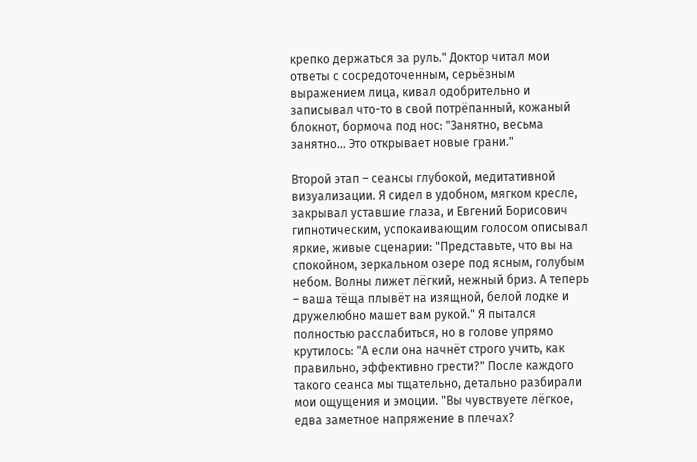крепко держаться за руль." Доктор читал мои ответы с сосредоточенным, серьёзным выражением лица, кивал одобрительно и записывал что-то в свой потрёпанный, кожаный блокнот, бормоча под нос: "Занятно, весьма занятно... Это открывает новые грани."

Второй этап – сеансы глубокой, медитативной визуализации. Я сидел в удобном, мягком кресле, закрывал уставшие глаза, и Евгений Борисович гипнотическим, успокаивающим голосом описывал яркие, живые сценарии: "Представьте, что вы на спокойном, зеркальном озере под ясным, голубым небом. Волны лижет лёгкий, нежный бриз. А теперь – ваша тёща плывёт на изящной, белой лодке и дружелюбно машет вам рукой." Я пытался полностью расслабиться, но в голове упрямо крутилось: "А если она начнёт строго учить, как правильно, эффективно грести?" После каждого такого сеанса мы тщательно, детально разбирали мои ощущения и эмоции. "Вы чувствуете лёгкое, едва заметное напряжение в плечах?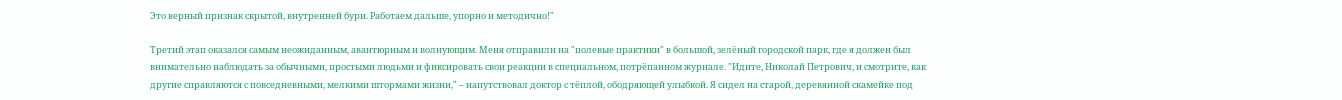Это верный признак скрытой, внутренней бури. Работаем дальше, упорно и методично!"

Третий этап оказался самым неожиданным, авантюрным и волнующим. Меня отправили на "полевые практики" в большой, зелёный городской парк, где я должен был внимательно наблюдать за обычными, простыми людьми и фиксировать свои реакции в специальном, потрёпанном журнале. "Идите, Николай Петрович, и смотрите, как другие справляются с повседневными, мелкими штормами жизни," – напутствовал доктор с тёплой, ободряющей улыбкой. Я сидел на старой, деревянной скамейке под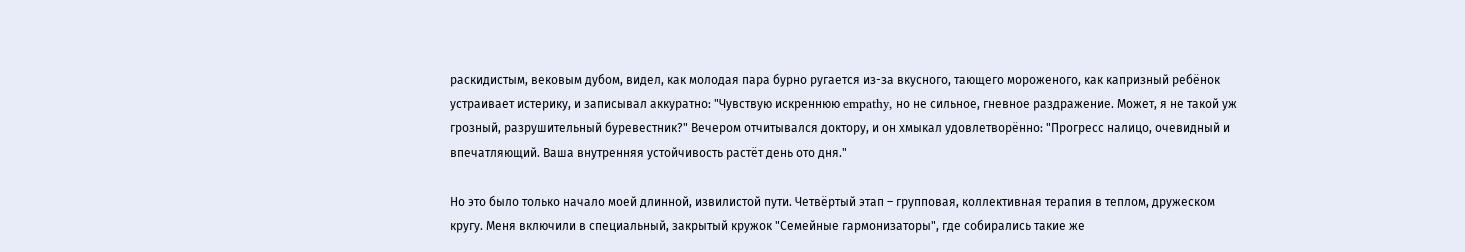раскидистым, вековым дубом, видел, как молодая пара бурно ругается из-за вкусного, тающего мороженого, как капризный ребёнок устраивает истерику, и записывал аккуратно: "Чувствую искреннюю empathy, но не сильное, гневное раздражение. Может, я не такой уж грозный, разрушительный буревестник?" Вечером отчитывался доктору, и он хмыкал удовлетворённо: "Прогресс налицо, очевидный и впечатляющий. Ваша внутренняя устойчивость растёт день ото дня."

Но это было только начало моей длинной, извилистой пути. Четвёртый этап – групповая, коллективная терапия в теплом, дружеском кругу. Меня включили в специальный, закрытый кружок "Семейные гармонизаторы", где собирались такие же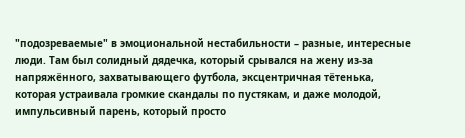"подозреваемые" в эмоциональной нестабильности – разные, интересные люди. Там был солидный дядечка, который срывался на жену из-за напряжённого, захватывающего футбола, эксцентричная тётенька, которая устраивала громкие скандалы по пустякам, и даже молодой, импульсивный парень, который просто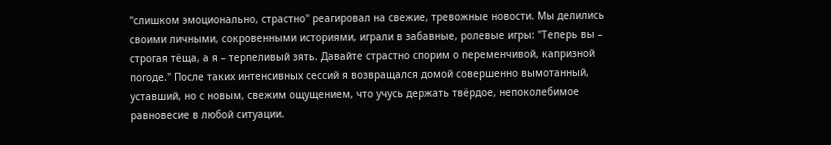"слишком эмоционально, страстно" реагировал на свежие, тревожные новости. Мы делились своими личными, сокровенными историями, играли в забавные, ролевые игры: "Теперь вы – строгая тёща, а я – терпеливый зять. Давайте страстно спорим о переменчивой, капризной погоде." После таких интенсивных сессий я возвращался домой совершенно вымотанный, уставший, но с новым, свежим ощущением, что учусь держать твёрдое, непоколебимое равновесие в любой ситуации.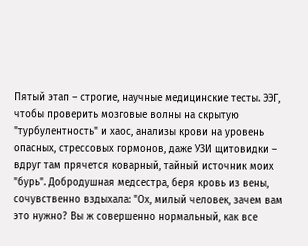Пятый этап – строгие, научные медицинские тесты. ЭЭГ, чтобы проверить мозговые волны на скрытую "турбулентность" и хаос, анализы крови на уровень опасных, стрессовых гормонов, даже УЗИ щитовидки – вдруг там прячется коварный, тайный источник моих "бурь". Добродушная медсестра, беря кровь из вены, сочувственно вздыхала: "Ох, милый человек, зачем вам это нужно? Вы ж совершенно нормальный, как все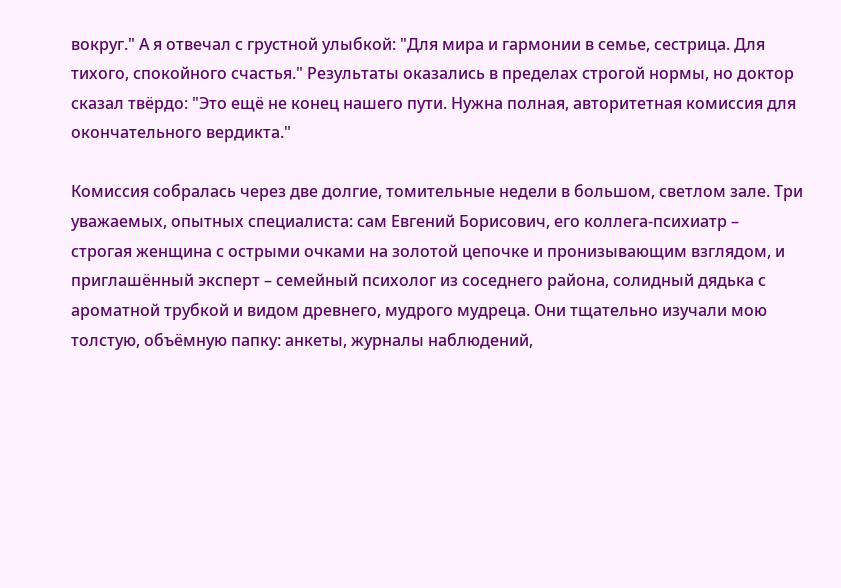вокруг." А я отвечал с грустной улыбкой: "Для мира и гармонии в семье, сестрица. Для тихого, спокойного счастья." Результаты оказались в пределах строгой нормы, но доктор сказал твёрдо: "Это ещё не конец нашего пути. Нужна полная, авторитетная комиссия для окончательного вердикта."

Комиссия собралась через две долгие, томительные недели в большом, светлом зале. Три уважаемых, опытных специалиста: сам Евгений Борисович, его коллега-психиатр – строгая женщина с острыми очками на золотой цепочке и пронизывающим взглядом, и приглашённый эксперт – семейный психолог из соседнего района, солидный дядька с ароматной трубкой и видом древнего, мудрого мудреца. Они тщательно изучали мою толстую, объёмную папку: анкеты, журналы наблюдений,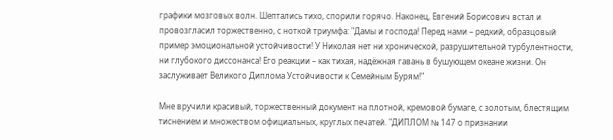графики мозговых волн. Шептались тихо, спорили горячо. Наконец, Евгений Борисович встал и провозгласил торжественно, с ноткой триумфа: "Дамы и господа! Перед нами – редкий, образцовый пример эмоциональной устойчивости! У Николая нет ни хронической, разрушительной турбулентности, ни глубокого диссонанса! Его реакции – как тихая, надёжная гавань в бушующем океане жизни. Он заслуживает Великого Диплома Устойчивости к Семейным Бурям!"

Мне вручили красивый, торжественный документ на плотной, кремовой бумаге, с золотым, блестящим тиснением и множеством официальных, круглых печатей. "ДИПЛОМ № 147 о признании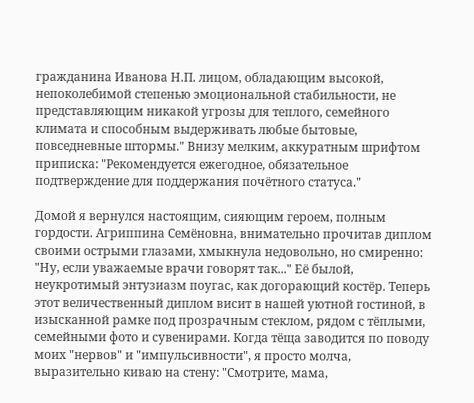гражданина Иванова Н.П. лицом, обладающим высокой, непоколебимой степенью эмоциональной стабильности, не представляющим никакой угрозы для теплого, семейного климата и способным выдерживать любые бытовые, повседневные штормы." Внизу мелким, аккуратным шрифтом приписка: "Рекомендуется ежегодное, обязательное подтверждение для поддержания почётного статуса."

Домой я вернулся настоящим, сияющим героем, полным гордости. Агриппина Семёновна, внимательно прочитав диплом своими острыми глазами, хмыкнула недовольно, но смиренно: "Ну, если уважаемые врачи говорят так..." Её былой, неукротимый энтузиазм поугас, как догорающий костёр. Теперь этот величественный диплом висит в нашей уютной гостиной, в изысканной рамке под прозрачным стеклом, рядом с тёплыми, семейными фото и сувенирами. Когда тёща заводится по поводу моих "нервов" и "импульсивности", я просто молча, выразительно киваю на стену: "Смотрите, мама,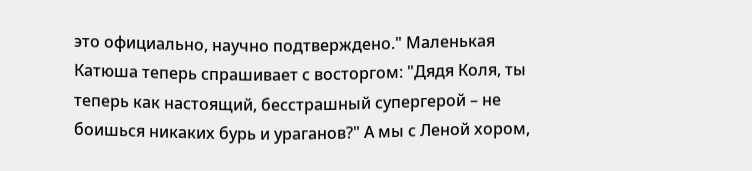это официально, научно подтверждено." Маленькая Катюша теперь спрашивает с восторгом: "Дядя Коля, ты теперь как настоящий, бесстрашный супергерой – не боишься никаких бурь и ураганов?" А мы с Леной хором,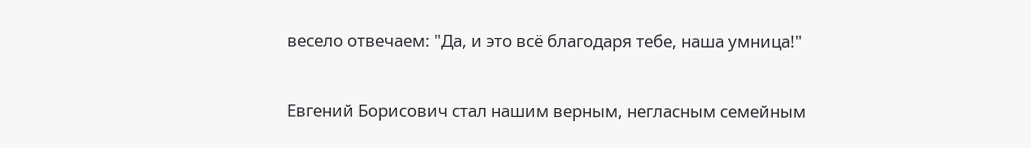весело отвечаем: "Да, и это всё благодаря тебе, наша умница!"

Евгений Борисович стал нашим верным, негласным семейным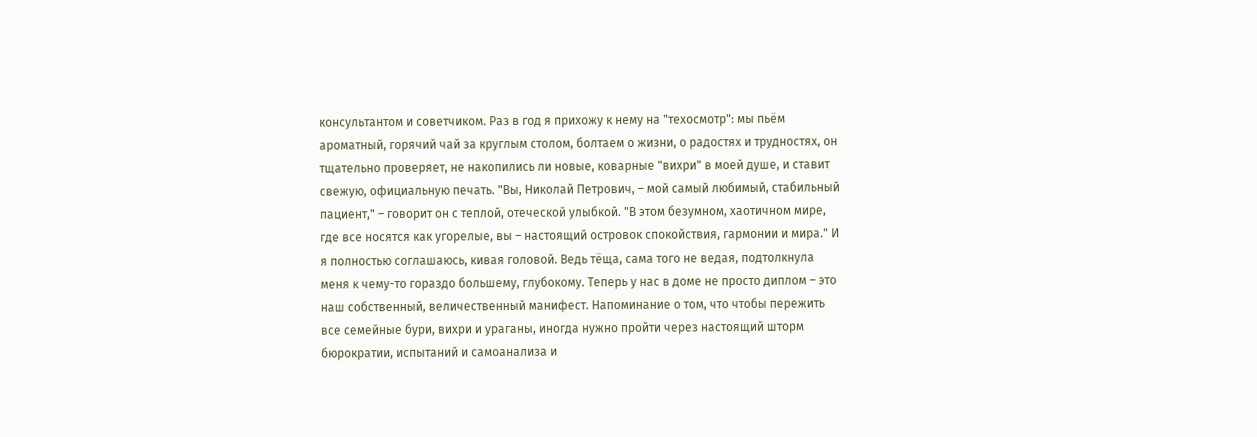консультантом и советчиком. Раз в год я прихожу к нему на "техосмотр": мы пьём ароматный, горячий чай за круглым столом, болтаем о жизни, о радостях и трудностях, он тщательно проверяет, не накопились ли новые, коварные "вихри" в моей душе, и ставит свежую, официальную печать. "Вы, Николай Петрович, – мой самый любимый, стабильный пациент," – говорит он с теплой, отеческой улыбкой. "В этом безумном, хаотичном мире, где все носятся как угорелые, вы – настоящий островок спокойствия, гармонии и мира." И я полностью соглашаюсь, кивая головой. Ведь тёща, сама того не ведая, подтолкнула меня к чему-то гораздо большему, глубокому. Теперь у нас в доме не просто диплом – это наш собственный, величественный манифест. Напоминание о том, что чтобы пережить все семейные бури, вихри и ураганы, иногда нужно пройти через настоящий шторм бюрократии, испытаний и самоанализа и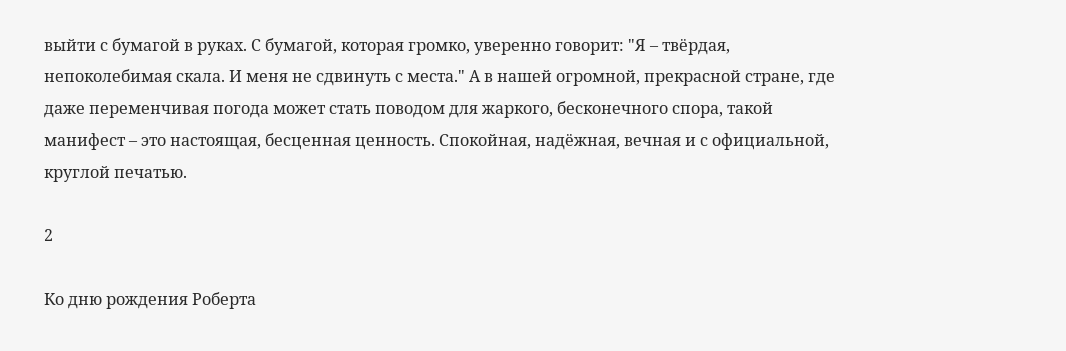выйти с бумагой в руках. С бумагой, которая громко, уверенно говорит: "Я – твёрдая, непоколебимая скала. И меня не сдвинуть с места." А в нашей огромной, прекрасной стране, где даже переменчивая погода может стать поводом для жаркого, бесконечного спора, такой манифест – это настоящая, бесценная ценность. Спокойная, надёжная, вечная и с официальной, круглой печатью.

2

Ко дню рождения Роберта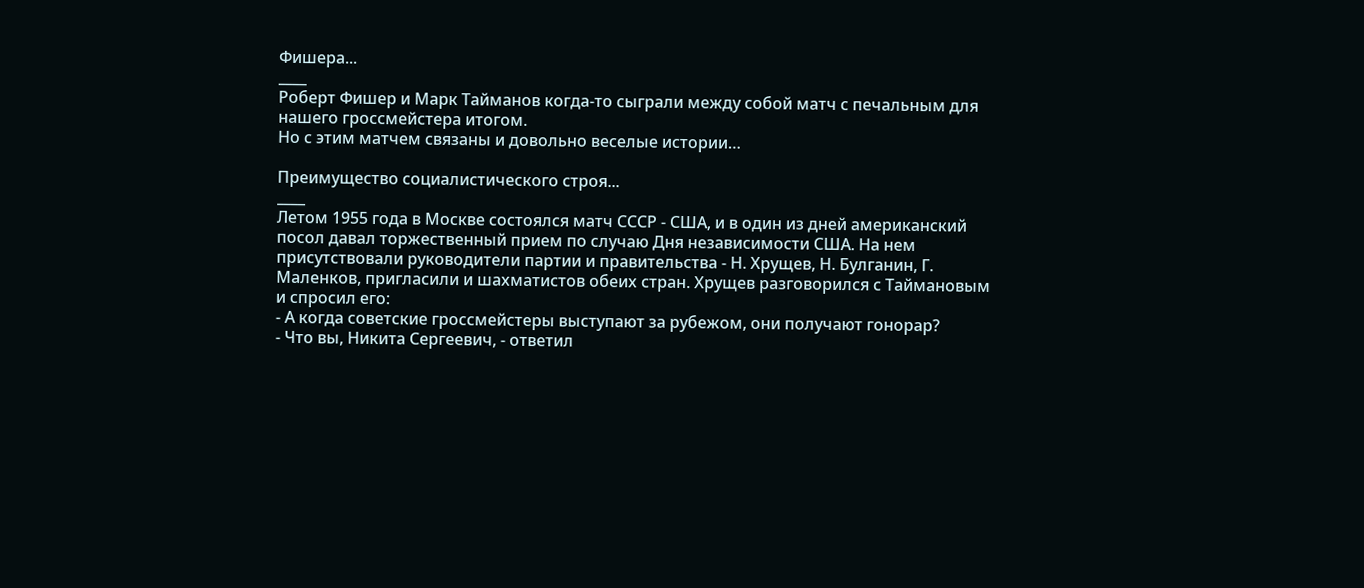Фишера...
____
Роберт Фишер и Марк Тайманов когда-то сыграли между собой матч с печальным для нашего гроссмейстера итогом.
Но с этим матчем связаны и довольно веселые истории…

Преимущество социалистического строя...
____
Летом 1955 года в Москве состоялся матч СССР - США, и в один из дней американский посол давал торжественный прием по случаю Дня независимости США. На нем присутствовали руководители партии и правительства - Н. Хрущев, Н. Булганин, Г. Маленков, пригласили и шахматистов обеих стран. Хрущев разговорился с Таймановым и спросил его:
- А когда советские гроссмейстеры выступают за рубежом, они получают гонорар?
- Что вы, Никита Сергеевич, - ответил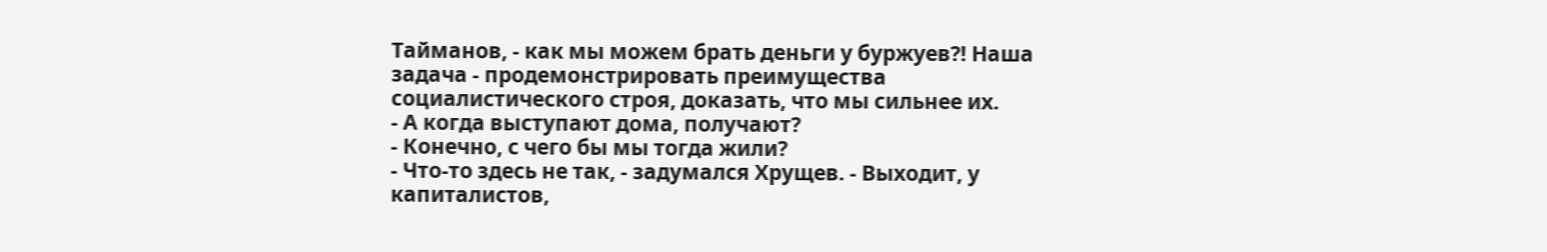Тайманов, - как мы можем брать деньги у буржуев?! Наша задача - продемонстрировать преимущества социалистического строя, доказать, что мы сильнее их.
- А когда выступают дома, получают?
- Конечно, с чего бы мы тогда жили?
- Что-то здесь не так, - задумался Хрущев. - Выходит, у капиталистов,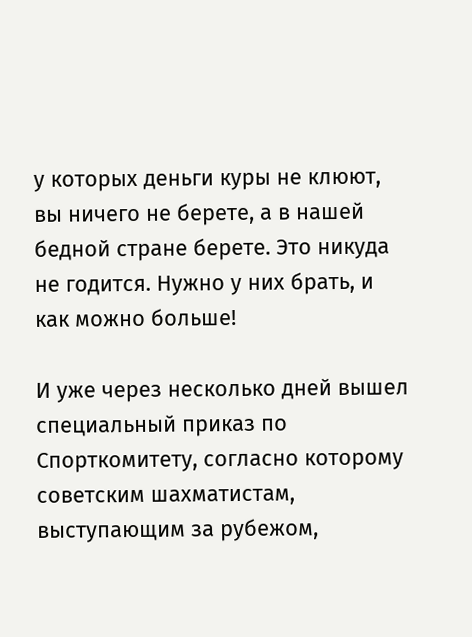у которых деньги куры не клюют, вы ничего не берете, а в нашей бедной стране берете. Это никуда не годится. Нужно у них брать, и как можно больше!

И уже через несколько дней вышел специальный приказ по Спорткомитету, согласно которому советским шахматистам, выступающим за рубежом,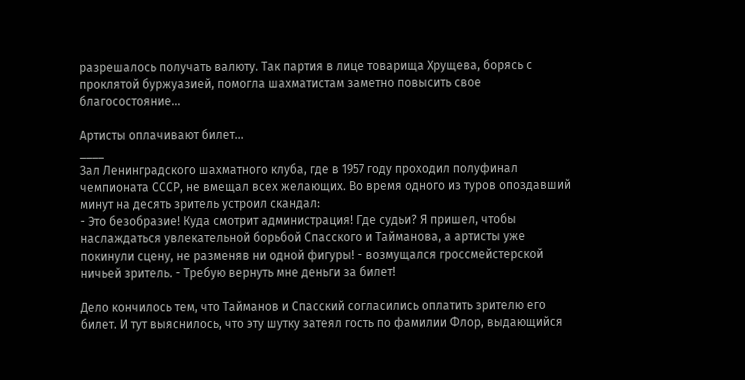разрешалось получать валюту. Так партия в лице товарища Хрущева, борясь с проклятой буржуазией, помогла шахматистам заметно повысить свое благосостояние...

Артисты оплачивают билет...
____
Зал Ленинградского шахматного клуба, где в 1957 году проходил полуфинал чемпионата СССР, не вмещал всех желающих. Во время одного из туров опоздавший минут на десять зритель устроил скандал:
- Это безобразие! Куда смотрит администрация! Где судьи? Я пришел, чтобы наслаждаться увлекательной борьбой Спасского и Тайманова, а артисты уже покинули сцену, не разменяв ни одной фигуры! - возмущался гроссмейстерской ничьей зритель. - Требую вернуть мне деньги за билет!

Дело кончилось тем, что Тайманов и Спасский согласились оплатить зрителю его билет. И тут выяснилось, что эту шутку затеял гость по фамилии Флор, выдающийся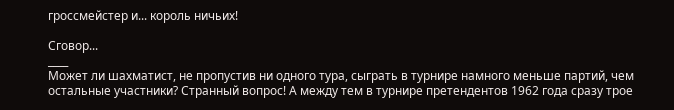гроссмейстер и... король ничьих!

Сговор...
____
Может ли шахматист, не пропустив ни одного тура, сыграть в турнире намного меньше партий, чем остальные участники? Странный вопрос! А между тем в турнире претендентов 1962 года сразу трое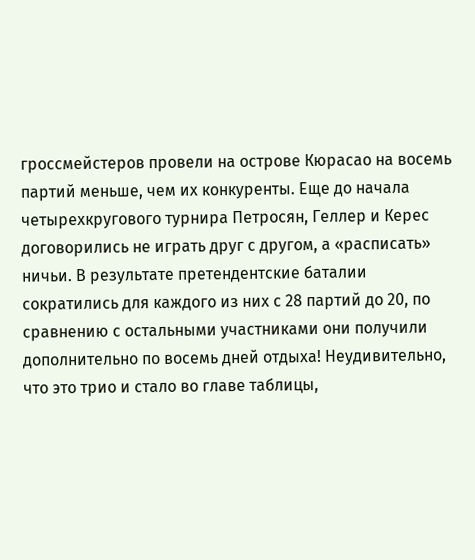гроссмейстеров провели на острове Кюрасао на восемь партий меньше, чем их конкуренты. Еще до начала четырехкругового турнира Петросян, Геллер и Керес договорились не играть друг с другом, а «расписать» ничьи. В результате претендентские баталии сократились для каждого из них с 28 партий до 20, по сравнению с остальными участниками они получили дополнительно по восемь дней отдыха! Неудивительно, что это трио и стало во главе таблицы,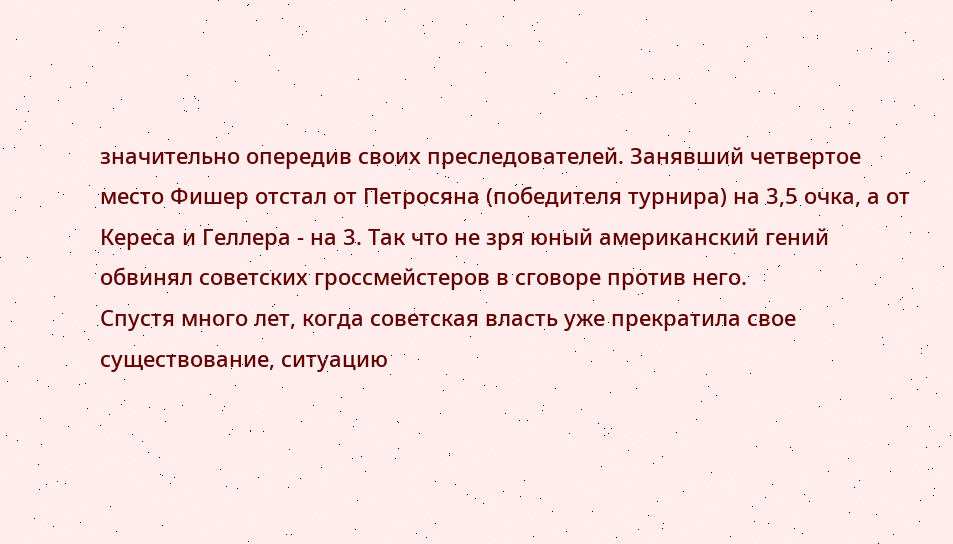значительно опередив своих преследователей. Занявший четвертое место Фишер отстал от Петросяна (победителя турнира) на 3,5 очка, а от Кереса и Геллера - на 3. Так что не зря юный американский гений обвинял советских гроссмейстеров в сговоре против него.
Спустя много лет, когда советская власть уже прекратила свое существование, ситуацию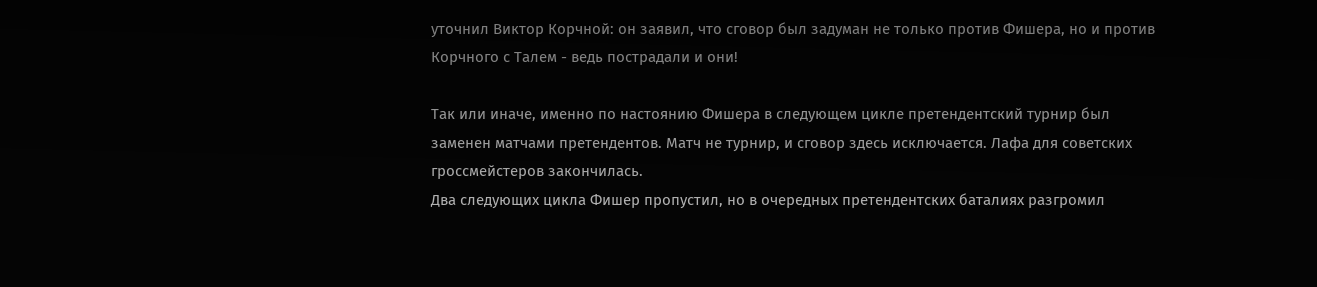уточнил Виктор Корчной: он заявил, что сговор был задуман не только против Фишера, но и против Корчного с Талем - ведь пострадали и они!

Так или иначе, именно по настоянию Фишера в следующем цикле претендентский турнир был заменен матчами претендентов. Матч не турнир, и сговор здесь исключается. Лафа для советских гроссмейстеров закончилась.
Два следующих цикла Фишер пропустил, но в очередных претендентских баталиях разгромил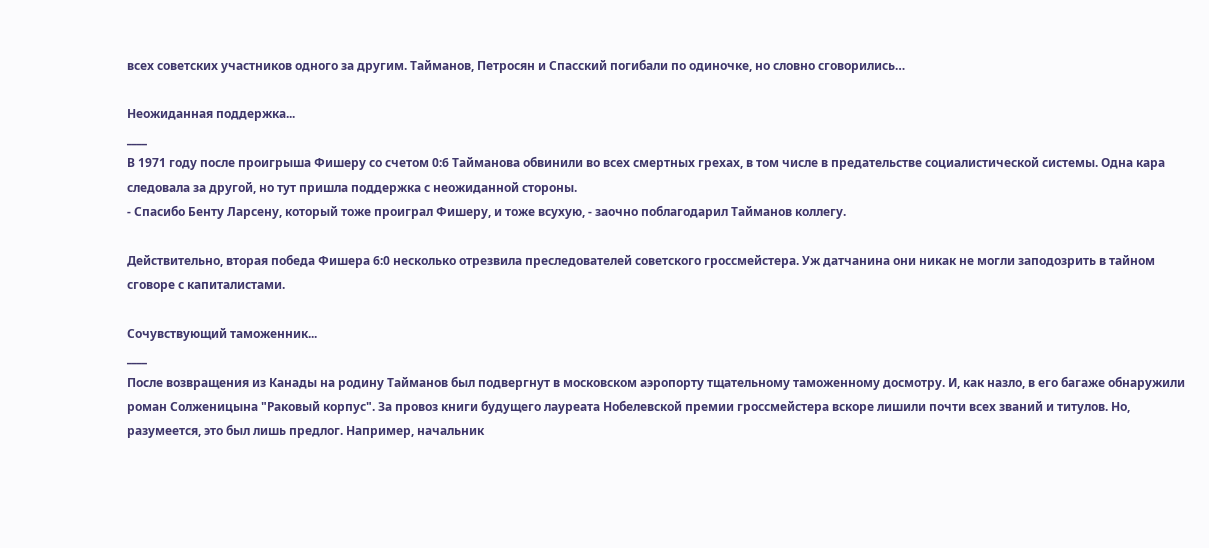всех советских участников одного за другим. Тайманов, Петросян и Спасский погибали по одиночке, но словно сговорились…

Неожиданная поддержка...
____
В 1971 году после проигрыша Фишеру со счетом 0:6 Тайманова обвинили во всех смертных грехах, в том числе в предательстве социалистической системы. Одна кара следовала за другой, но тут пришла поддержка с неожиданной стороны.
- Спасибо Бенту Ларсену, который тоже проиграл Фишеру, и тоже всухую, - заочно поблагодарил Тайманов коллегу.

Действительно, вторая победа Фишера 6:0 несколько отрезвила преследователей советского гроссмейстера. Уж датчанина они никак не могли заподозрить в тайном сговоре с капиталистами.

Сочувствующий таможенник...
____
После возвращения из Канады на родину Тайманов был подвергнут в московском аэропорту тщательному таможенному досмотру. И, как назло, в его багаже обнаружили роман Солженицына "Раковый корпус". За провоз книги будущего лауреата Нобелевской премии гроссмейстера вскоре лишили почти всех званий и титулов. Но, разумеется, это был лишь предлог. Например, начальник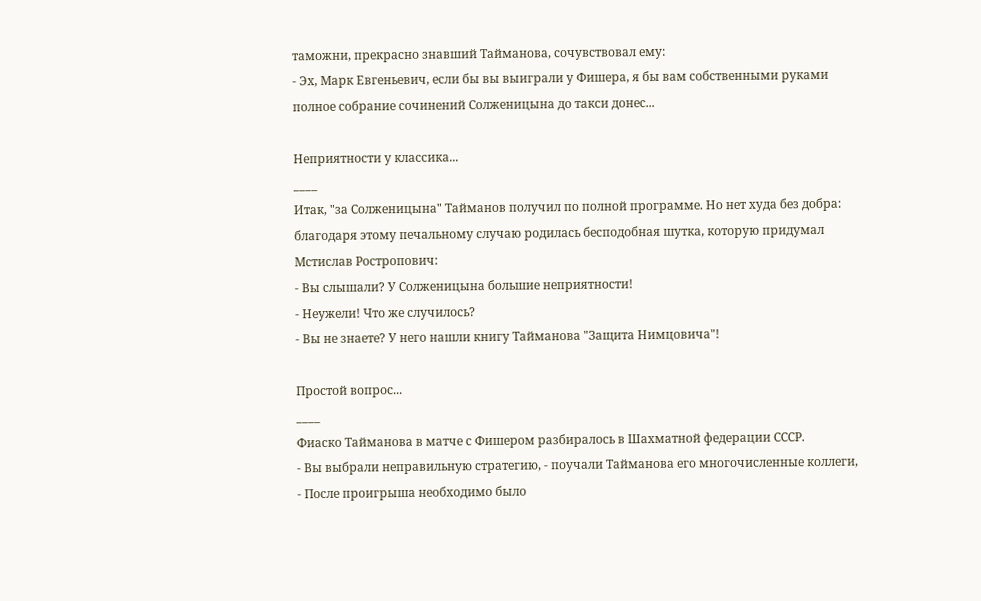таможни, прекрасно знавший Тайманова, сочувствовал ему:
- Эх, Марк Евгеньевич, если бы вы выиграли у Фишера, я бы вам собственными руками полное собрание сочинений Солженицына до такси донес...

Неприятности у классика...
____
Итак, "за Солженицына" Тайманов получил по полной программе. Но нет худа без добра: благодаря этому печальному случаю родилась бесподобная шутка, которую придумал Мстислав Ростропович:
- Вы слышали? У Солженицына большие неприятности!
- Неужели! Что же случилось?
- Вы не знаете? У него нашли книгу Тайманова "Защита Нимцовича"!

Простой вопрос...
____
Фиаско Тайманова в матче с Фишером разбиралось в Шахматной федерации СССР.
- Вы выбрали неправильную стратегию, - поучали Тайманова его многочисленные коллеги, - После проигрыша необходимо было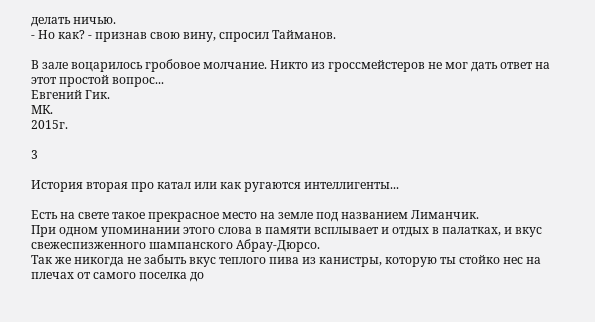делать ничью.
- Но как? - признав свою вину, спросил Тайманов.

В зале воцарилось гробовое молчание. Никто из гроссмейстеров не мог дать ответ на этот простой вопрос...
Евгений Гик.
МК.
2015г.

3

История вторая про катал или как ругаются интеллигенты...

Есть на свете такое прекрасное место на земле под названием Лиманчик.
При одном упоминании этого слова в памяти всплывает и отдых в палатках, и вкус свежеспизженного шампанского Абрау-Дюрсо.
Так же никогда не забыть вкус теплого пива из канистры, которую ты стойко нес на плечах от самого поселка до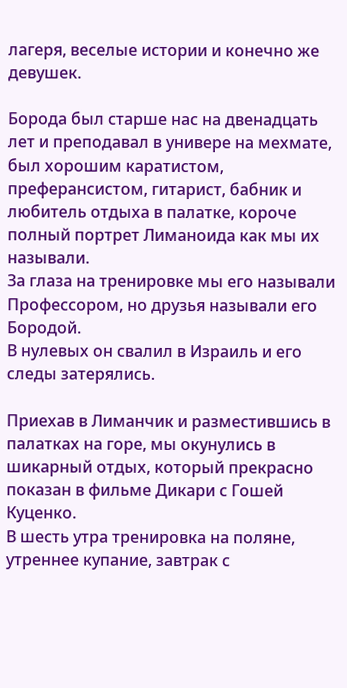лагеря, веселые истории и конечно же девушек.

Борода был старше нас на двенадцать лет и преподавал в универе на мехмате, был хорошим каратистом, преферансистом, гитарист, бабник и любитель отдыха в палатке, короче полный портрет Лиманоида как мы их называли.
За глаза на тренировке мы его называли Профессором, но друзья называли его Бородой.
В нулевых он свалил в Израиль и его следы затерялись.

Приехав в Лиманчик и разместившись в палатках на горе, мы окунулись в шикарный отдых, который прекрасно показан в фильме Дикари с Гошей Куценко.
В шесть утра тренировка на поляне, утреннее купание, завтрак с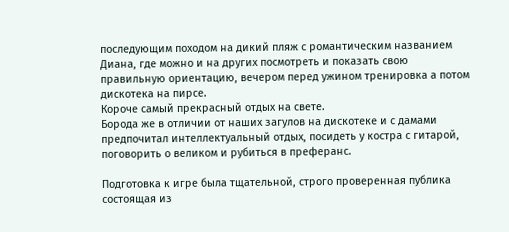последующим походом на дикий пляж с романтическим названием Диана, где можно и на других посмотреть и показать свою правильную ориентацию, вечером перед ужином тренировка а потом дискотека на пирсе.
Короче самый прекрасный отдых на свете.
Борода же в отличии от наших загулов на дискотеке и с дамами предпочитал интеллектуальный отдых, посидеть у костра с гитарой, поговорить о великом и рубиться в преферанс.

Подготовка к игре была тщательной, строго проверенная публика состоящая из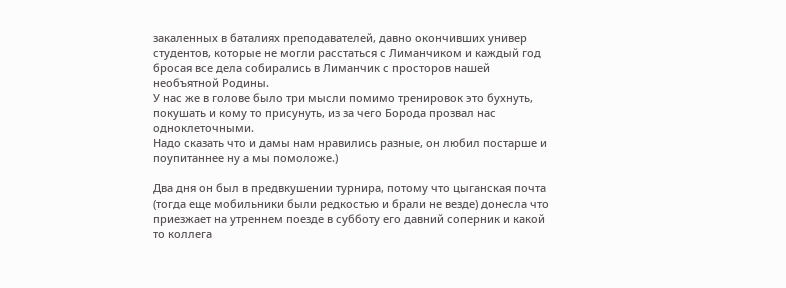закаленных в баталиях преподавателей, давно окончивших универ студентов, которые не могли расстаться с Лиманчиком и каждый год бросая все дела собирались в Лиманчик с просторов нашей необъятной Родины.
У нас же в голове было три мысли помимо тренировок это бухнуть, покушать и кому то присунуть, из за чего Борода прозвал нас одноклеточными.
Надо сказать что и дамы нам нравились разные, он любил постарше и поупитаннее ну а мы помоложе.)

Два дня он был в предвкушении турнира, потому что цыганская почта (тогда еще мобильники были редкостью и брали не везде) донесла что приезжает на утреннем поезде в субботу его давний соперник и какой то коллега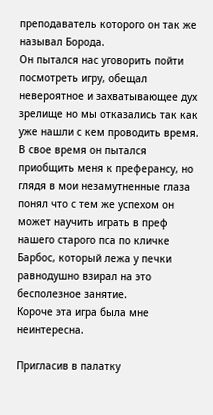преподаватель которого он так же называл Борода.
Он пытался нас уговорить пойти посмотреть игру, обещал невероятное и захватывающее дух зрелище но мы отказались так как уже нашли с кем проводить время.
В свое время он пытался приобщить меня к преферансу, но глядя в мои незамутненные глаза понял что с тем же успехом он может научить играть в преф нашего старого пса по кличке Барбос, который лежа у печки равнодушно взирал на это бесполезное занятие.
Короче эта игра была мне неинтересна.

Пригласив в палатку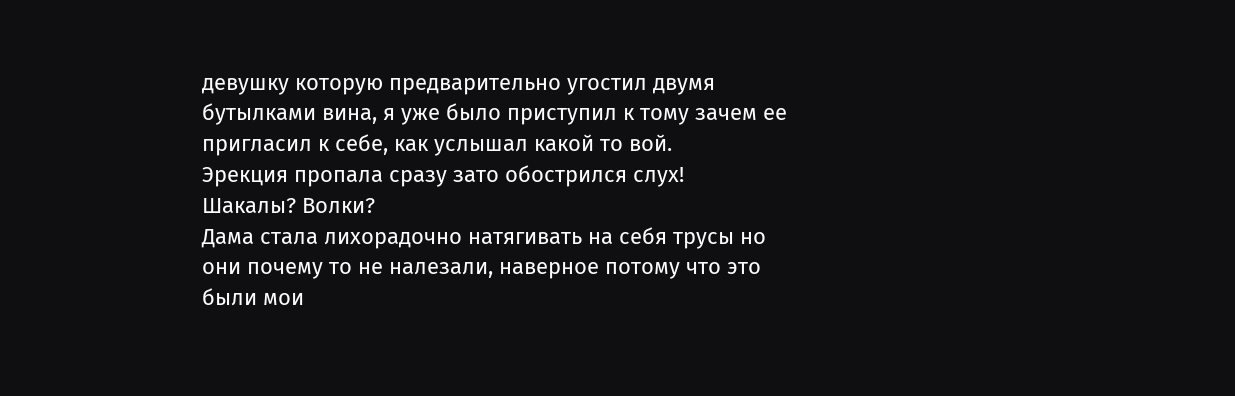девушку которую предварительно угостил двумя бутылками вина, я уже было приступил к тому зачем ее пригласил к себе, как услышал какой то вой.
Эрекция пропала сразу зато обострился слух!
Шакалы? Волки?
Дама стала лихорадочно натягивать на себя трусы но они почему то не налезали, наверное потому что это были мои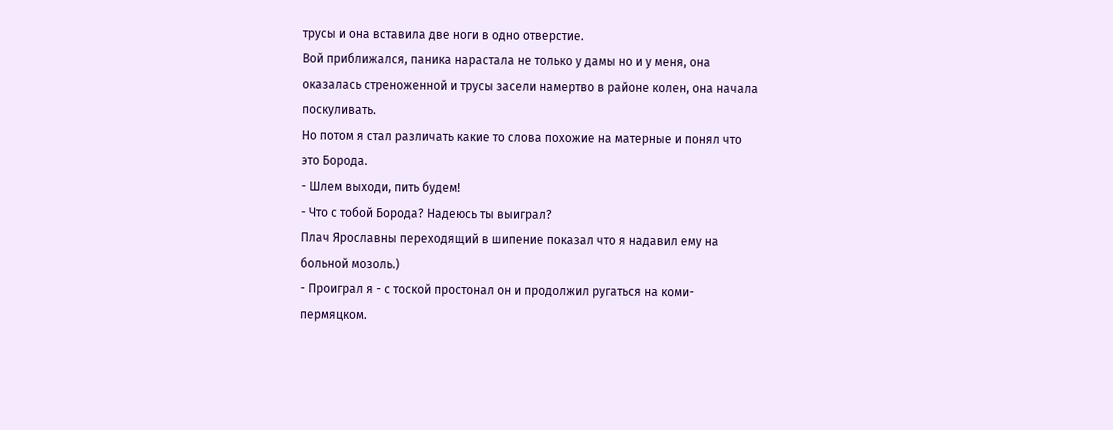трусы и она вставила две ноги в одно отверстие.
Вой приближался, паника нарастала не только у дамы но и у меня, она оказалась стреноженной и трусы засели намертво в районе колен, она начала поскуливать.
Но потом я стал различать какие то слова похожие на матерные и понял что это Борода.
- Шлем выходи, пить будем!
- Что с тобой Борода? Надеюсь ты выиграл?
Плач Ярославны переходящий в шипение показал что я надавил ему на больной мозоль.)
- Проиграл я - с тоской простонал он и продолжил ругаться на коми-пермяцком.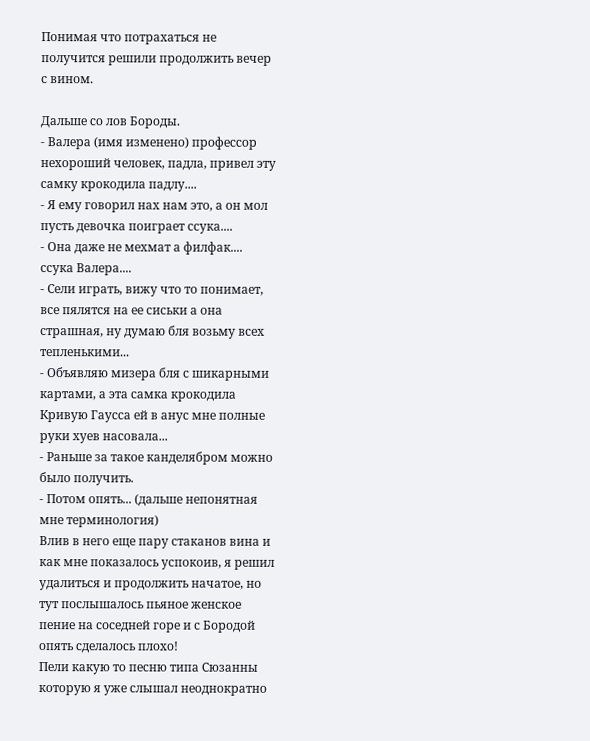Понимая что потрахаться не получится решили продолжить вечер с вином.

Дальше со лов Бороды.
- Валера (имя изменено) профессор нехороший человек, падла, привел эту самку крокодила падлу....
- Я ему говорил нах нам это, а он мол пусть девочка поиграет ссука....
- Она даже не мехмат а филфак.... ссука Валера....
- Сели играть, вижу что то понимает, все пялятся на ее сиськи а она страшная, ну думаю бля возьму всех тепленькими...
- Объявляю мизера бля с шикарными картами, а эта самка крокодила Кривую Гаусса ей в анус мне полные руки хуев насовала...
- Раньше за такое канделябром можно было получить.
- Потом опять... (дальше непонятная мне терминология)
Влив в него еще пару стаканов вина и как мне показалось успокоив, я решил удалиться и продолжить начатое, но тут послышалось пьяное женское пение на соседней горе и с Бородой опять сделалось плохо!
Пели какую то песню типа Сюзанны которую я уже слышал неоднократно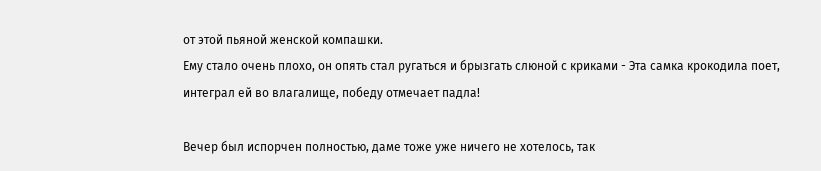от этой пьяной женской компашки.
Ему стало очень плохо, он опять стал ругаться и брызгать слюной с криками - Эта самка крокодила поет, интеграл ей во влагалище, победу отмечает падла!

Вечер был испорчен полностью, даме тоже уже ничего не хотелось, так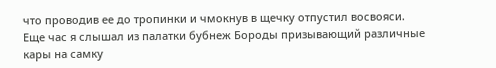что проводив ее до тропинки и чмокнув в щечку отпустил восвояси.
Еще час я слышал из палатки бубнеж Бороды призывающий различные кары на самку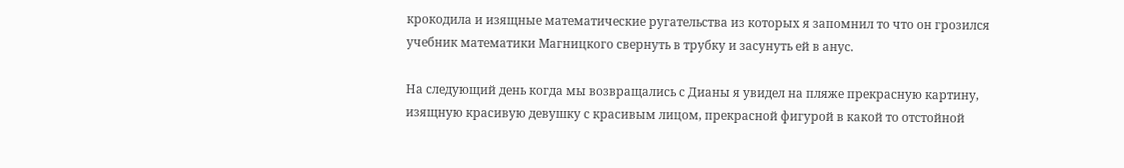крокодила и изящные математические ругательства из которых я запомнил то что он грозился учебник математики Магницкого свернуть в трубку и засунуть ей в анус.

На следующий день когда мы возвращались с Дианы я увидел на пляже прекрасную картину, изящную красивую девушку с красивым лицом, прекрасной фигурой в какой то отстойной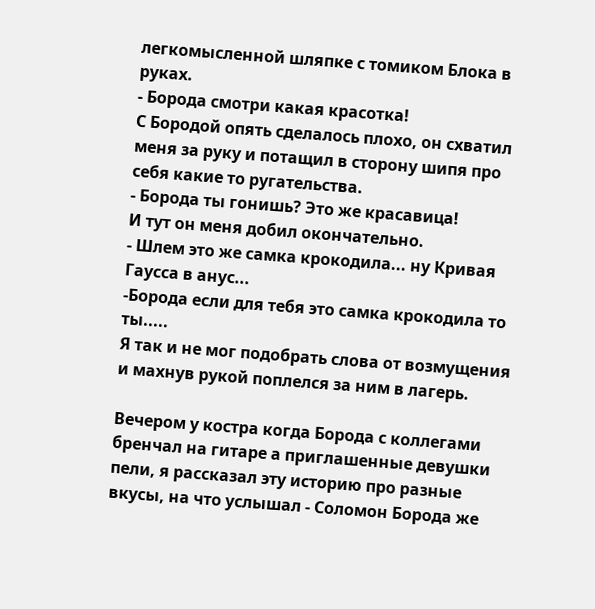легкомысленной шляпке с томиком Блока в руках.
- Борода смотри какая красотка!
С Бородой опять сделалось плохо, он схватил меня за руку и потащил в сторону шипя про себя какие то ругательства.
- Борода ты гонишь? Это же красавица!
И тут он меня добил окончательно.
- Шлем это же самка крокодила... ну Кривая Гаусса в анус...
-Борода если для тебя это самка крокодила то ты.....
Я так и не мог подобрать слова от возмущения и махнув рукой поплелся за ним в лагерь.

Вечером у костра когда Борода с коллегами бренчал на гитаре а приглашенные девушки пели, я рассказал эту историю про разные вкусы, на что услышал - Соломон Борода же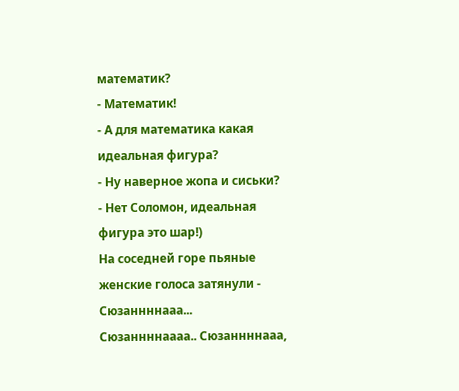математик?
- Математик!
- А для математика какая идеальная фигура?
- Ну наверное жопа и сиськи?
- Нет Соломон, идеальная фигура это шар!)
На соседней горе пьяные женские голоса затянули - Сюзаннннааа... Сюзаннннаааа.. Сюзаннннааа,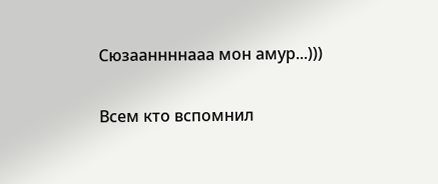Сюзааннннааа мон амур...)))

Всем кто вспомнил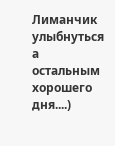Лиманчик улыбнуться а остальным хорошего дня....)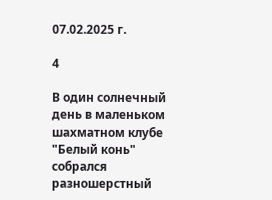07.02.2025 г.

4

В один солнечный день в маленьком шахматном клубе "Белый конь" собрался разношерстный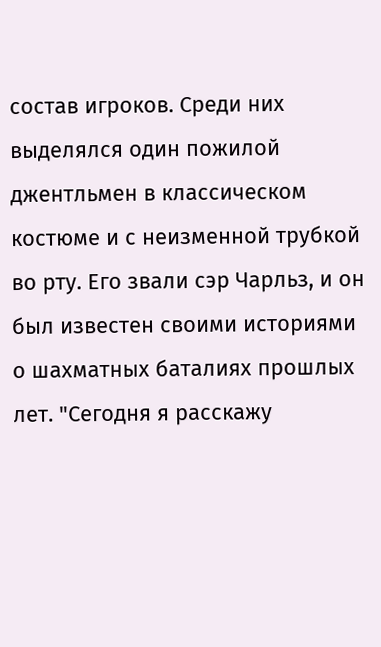состав игроков. Среди них выделялся один пожилой джентльмен в классическом костюме и с неизменной трубкой во рту. Его звали сэр Чарльз, и он был известен своими историями о шахматных баталиях прошлых лет. "Сегодня я расскажу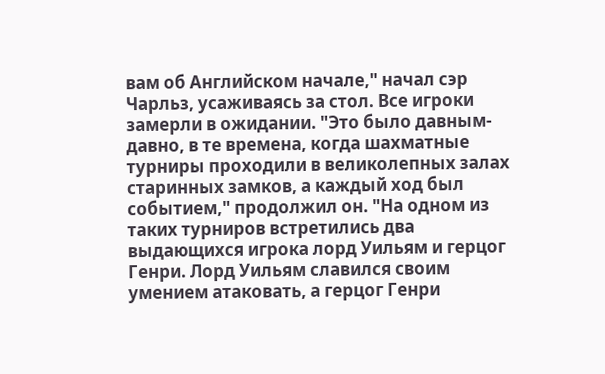вам об Английском начале," начал сэр Чарльз, усаживаясь за стол. Все игроки замерли в ожидании. "Это было давным-давно, в те времена, когда шахматные турниры проходили в великолепных залах старинных замков, а каждый ход был событием," продолжил он. "На одном из таких турниров встретились два выдающихся игрока лорд Уильям и герцог Генри. Лорд Уильям славился своим умением атаковать, а герцог Генри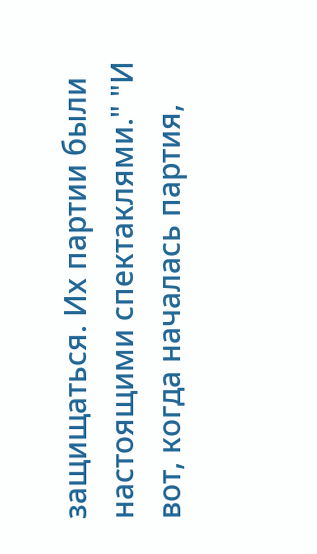защищаться. Их партии были настоящими спектаклями." "И вот, когда началась партия,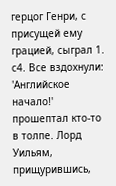герцог Генри, с присущей ему грацией, сыграл 1. с4. Все вздохнули: 'Английское начало!' прошептал кто-то в толпе. Лорд Уильям, прищурившись,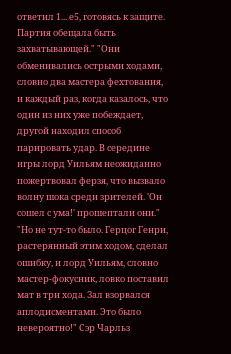ответил 1... е5, готовясь к защите. Партия обещала быть захватывающей." "Они обменивались острыми ходами, словно два мастера фехтования, и каждый раз, когда казалось, что один из них уже побеждает, другой находил способ парировать удар. В середине игры лорд Уильям неожиданно пожертвовал ферзя, что вызвало волну шока среди зрителей. 'Он сошел с ума!' прошептали они." "Но не тут-то было. Герцог Генри, растерянный этим ходом, сделал ошибку, и лорд Уильям, словно мастер-фокусник, ловко поставил мат в три хода. Зал взорвался аплодисментами. Это было невероятно!" Сэр Чарльз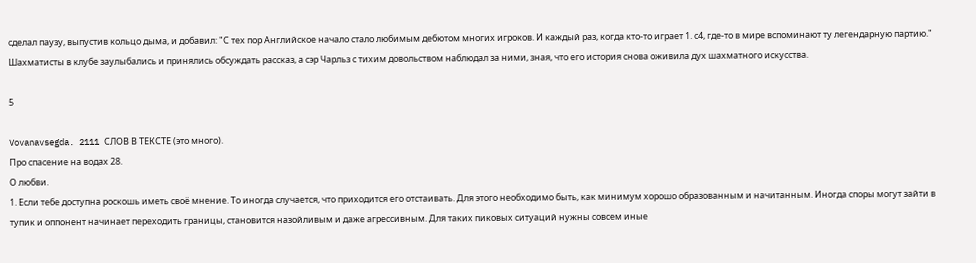сделал паузу, выпустив кольцо дыма, и добавил: "С тех пор Английское начало стало любимым дебютом многих игроков. И каждый раз, когда кто-то играет 1. с4, где-то в мире вспоминают ту легендарную партию." Шахматисты в клубе заулыбались и принялись обсуждать рассказ, а сэр Чарльз с тихим довольством наблюдал за ними, зная, что его история снова оживила дух шахматного искусства.

5

Vovanavsegda. 2111 СЛОВ В ТЕКСТЕ (это много).
Про спасение на водах 28.
О любви.
1. Если тебе доступна роскошь иметь своё мнение. То иногда случается, что приходится его отстаивать. Для этого необходимо быть, как минимум хорошо образованным и начитанным. Иногда споры могут зайти в тупик и оппонент начинает переходить границы, становится назойливым и даже агрессивным. Для таких пиковых ситуаций нужны совсем иные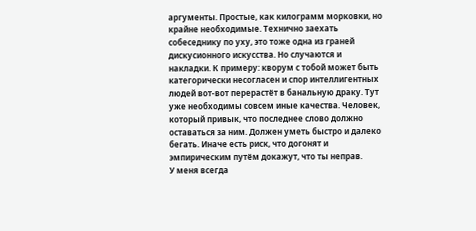аргументы. Простые, как килограмм морковки, но крайне необходимые. Технично заехать собеседнику по уху, это тоже одна из граней дискусионного искусства. Но случаются и накладки. К примеру: кворум с тобой может быть категорически несогласен и спор интеллигентных людей вот-вот перерастёт в банальную драку. Тут уже необходимы совсем иные качества. Человек, который привык, что последнее слово должно оставаться за ним. Должен уметь быстро и далеко бегать. Иначе есть риск, что догонят и эмпирическим путём докажут, что ты неправ.
У меня всегда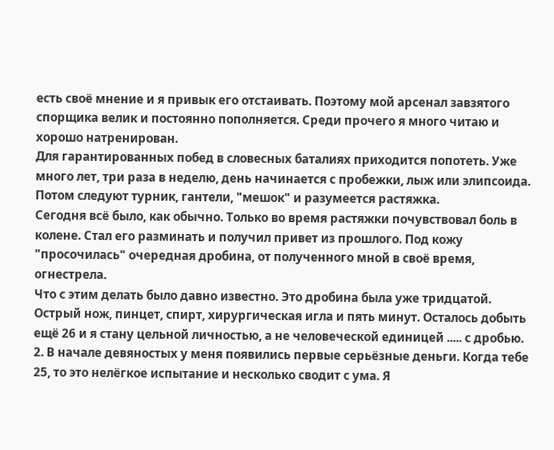есть своё мнение и я привык его отстаивать. Поэтому мой арсенал завзятого спорщика велик и постоянно пополняется. Среди прочего я много читаю и хорошо натренирован.
Для гарантированных побед в словесных баталиях приходится попотеть. Уже много лет, три раза в неделю, день начинается с пробежки, лыж или элипсоида. Потом следуют турник, гантели, "мешок" и разумеется растяжка.
Сегодня всё было, как обычно. Только во время растяжки почувствовал боль в колене. Стал его разминать и получил привет из прошлого. Под кожу "просочилась" очередная дробина, от полученного мной в своё время, огнестрела.
Что с этим делать было давно известно. Это дробина была уже тридцатой. Острый нож, пинцет, спирт, хирургическая игла и пять минут. Осталось добыть ещё 26 и я стану цельной личностью, а не человеческой единицей ..... с дробью.
2. В начале девяностых у меня появились первые серьёзные деньги. Когда тебе 25, то это нелёгкое испытание и несколько сводит с ума. Я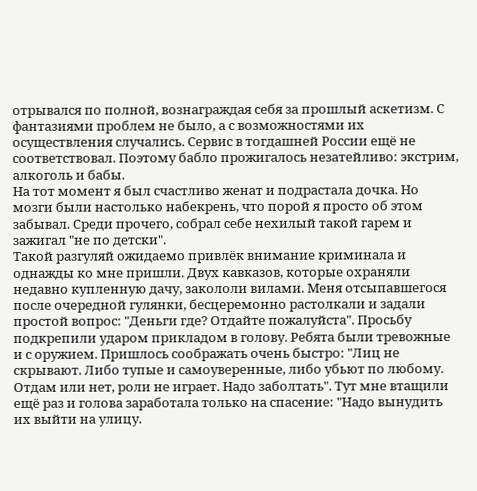отрывался по полной, вознаграждая себя за прошлый аскетизм. С фантазиями проблем не было, а с возможностями их осуществления случались. Сервис в тогдашней России ещё не соответствовал. Поэтому бабло прожигалось незатейливо: экстрим, алкоголь и бабы.
На тот момент я был счастливо женат и подрастала дочка. Но мозги были настолько набекрень, что порой я просто об этом забывал. Среди прочего, собрал себе нехилый такой гарем и зажигал "не по детски".
Такой разгуляй ожидаемо привлёк внимание криминала и однажды ко мне пришли. Двух кавказов, которые охраняли недавно купленную дачу, закололи вилами. Меня отсыпавшегося после очередной гулянки, бесцеремонно растолкали и задали простой вопрос: "Деньги где? Отдайте пожалуйста". Просьбу подкрепили ударом прикладом в голову. Ребята были тревожные и с оружием. Пришлось соображать очень быстро: "Лиц не скрывают. Либо тупые и самоуверенные, либо убьют по любому. Отдам или нет, роли не играет. Надо заболтать". Тут мне втащили ещё раз и голова заработала только на спасение: "Надо вынудить их выйти на улицу.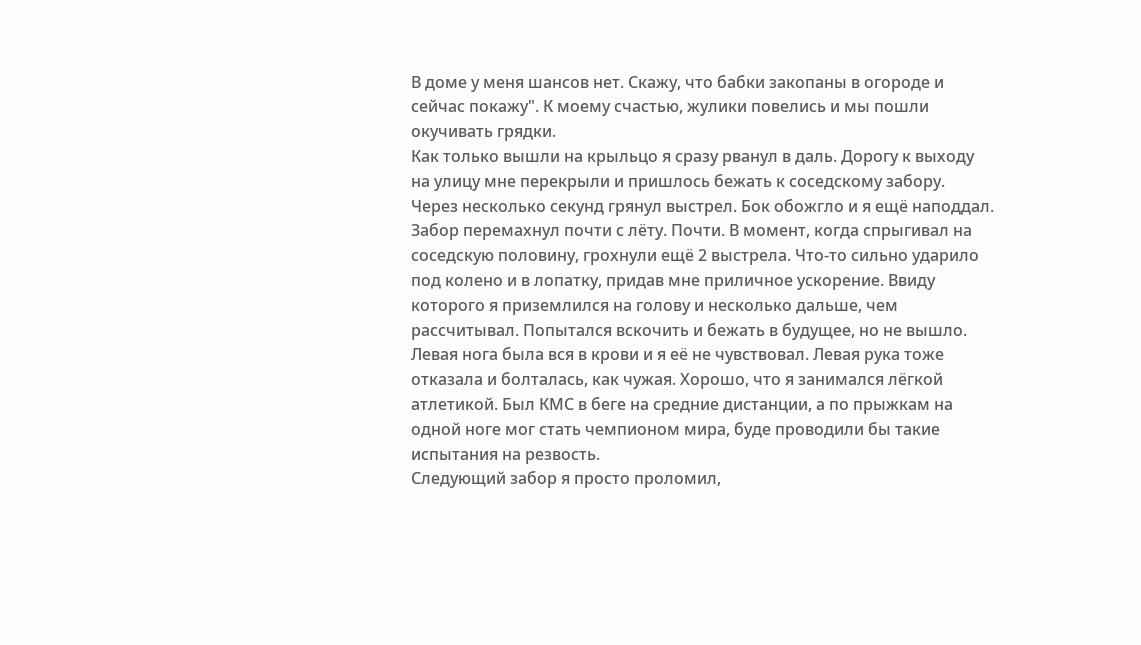В доме у меня шансов нет. Скажу, что бабки закопаны в огороде и сейчас покажу". К моему счастью, жулики повелись и мы пошли окучивать грядки.
Как только вышли на крыльцо я сразу рванул в даль. Дорогу к выходу на улицу мне перекрыли и пришлось бежать к соседскому забору. Через несколько секунд грянул выстрел. Бок обожгло и я ещё наподдал. Забор перемахнул почти с лёту. Почти. В момент, когда спрыгивал на соседскую половину, грохнули ещё 2 выстрела. Что-то сильно ударило под колено и в лопатку, придав мне приличное ускорение. Ввиду которого я приземлился на голову и несколько дальше, чем рассчитывал. Попытался вскочить и бежать в будущее, но не вышло. Левая нога была вся в крови и я её не чувствовал. Левая рука тоже отказала и болталась, как чужая. Хорошо, что я занимался лёгкой атлетикой. Был КМС в беге на средние дистанции, а по прыжкам на одной ноге мог стать чемпионом мира, буде проводили бы такие испытания на резвость.
Следующий забор я просто проломил,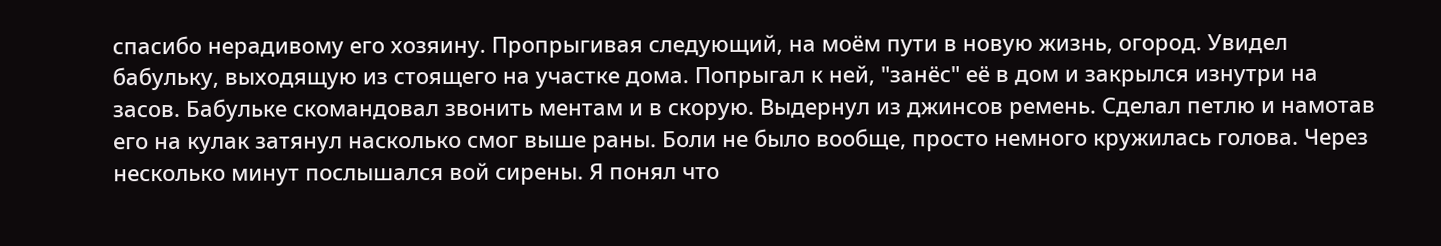спасибо нерадивому его хозяину. Пропрыгивая следующий, на моём пути в новую жизнь, огород. Увидел бабульку, выходящую из стоящего на участке дома. Попрыгал к ней, "занёс" её в дом и закрылся изнутри на засов. Бабульке скомандовал звонить ментам и в скорую. Выдернул из джинсов ремень. Сделал петлю и намотав его на кулак затянул насколько смог выше раны. Боли не было вообще, просто немного кружилась голова. Через несколько минут послышался вой сирены. Я понял что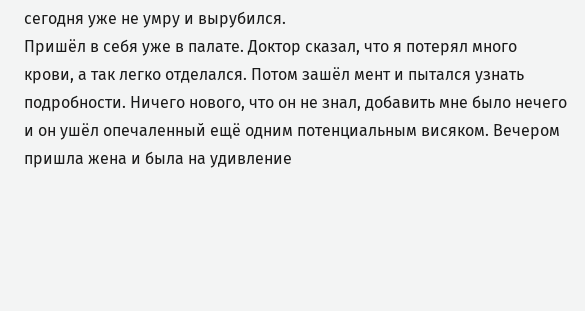сегодня уже не умру и вырубился.
Пришёл в себя уже в палате. Доктор сказал, что я потерял много крови, а так легко отделался. Потом зашёл мент и пытался узнать подробности. Ничего нового, что он не знал, добавить мне было нечего и он ушёл опечаленный ещё одним потенциальным висяком. Вечером пришла жена и была на удивление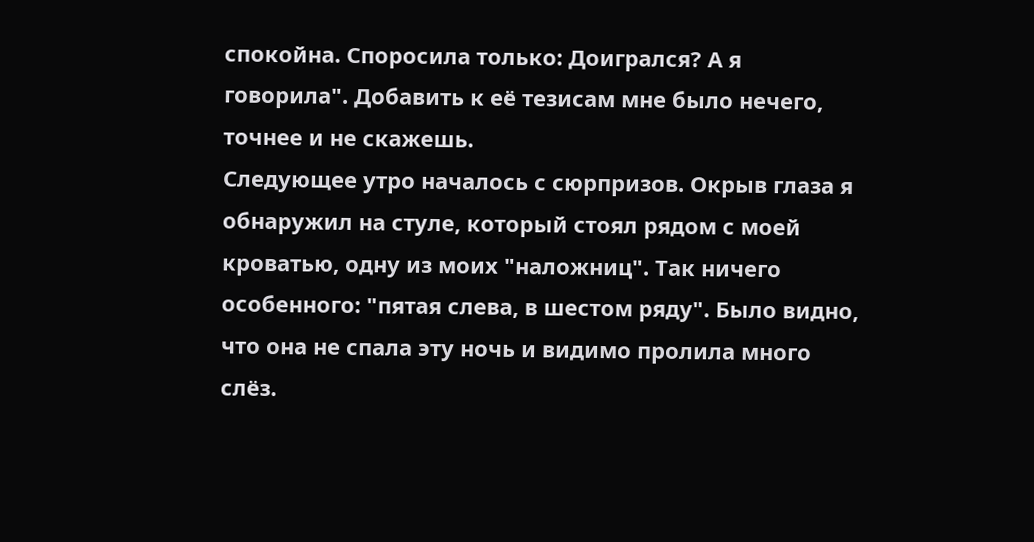спокойна. Споросила только: Доигрался? А я говорила". Добавить к её тезисам мне было нечего, точнее и не скажешь.
Следующее утро началось с сюрпризов. Окрыв глаза я обнаружил на стуле, который стоял рядом с моей кроватью, одну из моих "наложниц". Так ничего особенного: "пятая слева, в шестом ряду". Было видно, что она не спала эту ночь и видимо пролила много слёз.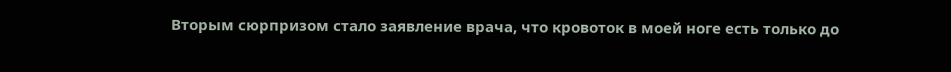Вторым сюрпризом стало заявление врача, что кровоток в моей ноге есть только до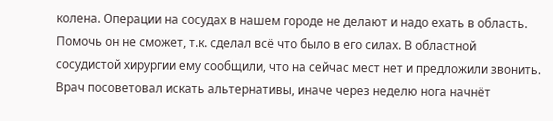колена. Операции на сосудах в нашем городе не делают и надо ехать в область. Помочь он не сможет, т.к. сделал всё что было в его силах. В областной сосудистой хирургии ему сообщили, что на сейчас мест нет и предложили звонить. Врач посоветовал искать альтернативы, иначе через неделю нога начнёт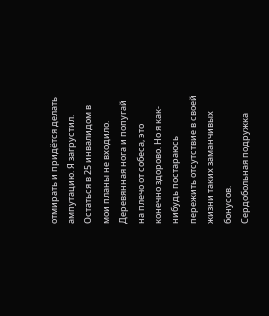отмирать и придётся делать ампутацию. Я загрустил. Остаться в 25 инвалидом в мои планы не входило. Деревянная нога и попугай на плечо от собеса, это конечно здорово. Но я как-нибудь постараюсь пережить отсутствие в своей жизни таких заманчивых бонусов.
Сердобольная подружка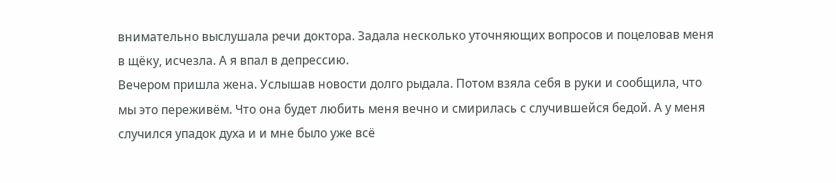внимательно выслушала речи доктора. Задала несколько уточняющих вопросов и поцеловав меня в щёку, исчезла. А я впал в депрессию.
Вечером пришла жена. Услышав новости долго рыдала. Потом взяла себя в руки и сообщила, что мы это переживём. Что она будет любить меня вечно и смирилась с случившейся бедой. А у меня случился упадок духа и и мне было уже всё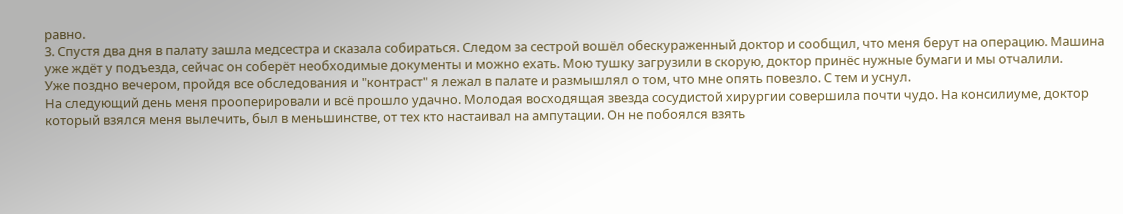равно.
3. Спустя два дня в палату зашла медсестра и сказала собираться. Следом за сестрой вошёл обескураженный доктор и сообщил, что меня берут на операцию. Машина уже ждёт у подъезда, сейчас он соберёт необходимые документы и можно ехать. Мою тушку загрузили в скорую, доктор принёс нужные бумаги и мы отчалили.
Уже поздно вечером, пройдя все обследования и "контраст" я лежал в палате и размышлял о том, что мне опять повезло. С тем и уснул.
На следующий день меня прооперировали и всё прошло удачно. Молодая восходящая звезда сосудистой хирургии совершила почти чудо. На консилиуме, доктор который взялся меня вылечить, был в меньшинстве, от тех кто настаивал на ампутации. Он не побоялся взять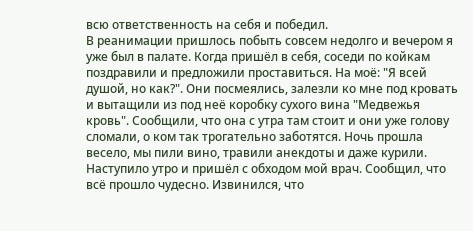всю ответственность на себя и победил.
В реанимации пришлось побыть совсем недолго и вечером я уже был в палате. Когда пришёл в себя, соседи по койкам поздравили и предложили проставиться. На моё: "Я всей душой, но как?". Они посмеялись, залезли ко мне под кровать и вытащили из под неё коробку сухого вина "Медвежья кровь". Сообщили, что она с утра там стоит и они уже голову сломали, о ком так трогательно заботятся. Ночь прошла весело, мы пили вино, травили анекдоты и даже курили.
Наступило утро и пришёл с обходом мой врач. Сообщил, что всё прошло чудесно. Извинился, что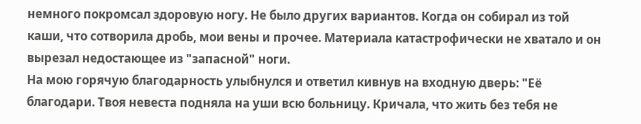немного покромсал здоровую ногу. Не было других вариантов. Когда он собирал из той каши, что сотворила дробь, мои вены и прочее. Материала катастрофически не хватало и он вырезал недостающее из "запасной" ноги.
На мою горячую благодарность улыбнулся и ответил кивнув на входную дверь: "Её благодари. Твоя невеста подняла на уши всю больницу. Кричала, что жить без тебя не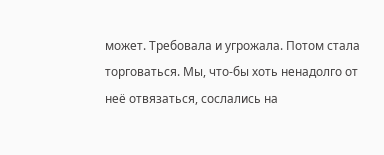может. Требовала и угрожала. Потом стала торговаться. Мы, что-бы хоть ненадолго от неё отвязаться, сослались на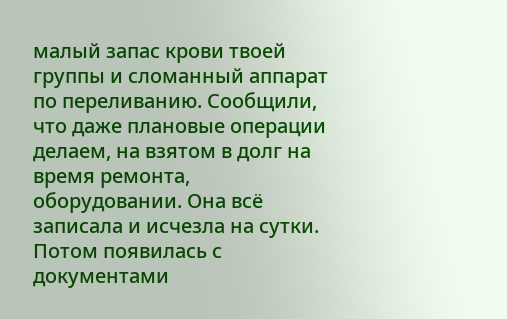малый запас крови твоей группы и сломанный аппарат по переливанию. Сообщили, что даже плановые операции делаем, на взятом в долг на время ремонта, оборудовании. Она всё записала и исчезла на сутки. Потом появилась с документами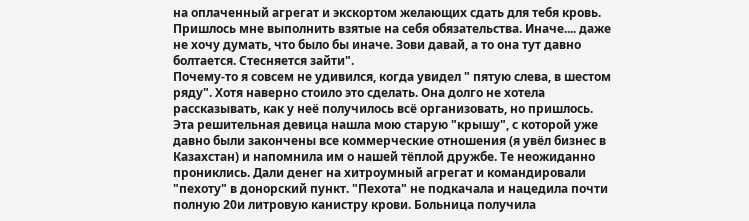на оплаченный агрегат и экскортом желающих сдать для тебя кровь. Пришлось мне выполнить взятые на себя обязательства. Иначе.... даже не хочу думать, что было бы иначе. Зови давай, а то она тут давно болтается. Стесняется зайти".
Почему-то я совсем не удивился, когда увидел " пятую слева, в шестом ряду". Хотя наверно стоило это сделать. Она долго не хотела рассказывать, как у неё получилось всё организовать, но пришлось.
Эта решительная девица нашла мою старую "крышу", с которой уже давно были закончены все коммерческие отношения (я увёл бизнес в Казахстан) и напомнила им о нашей тёплой дружбе. Те неожиданно прониклись. Дали денег на хитроумный агрегат и командировали "пехоту" в донорский пункт. "Пехота" не подкачала и нацедила почти полную 20и литровую канистру крови. Больница получила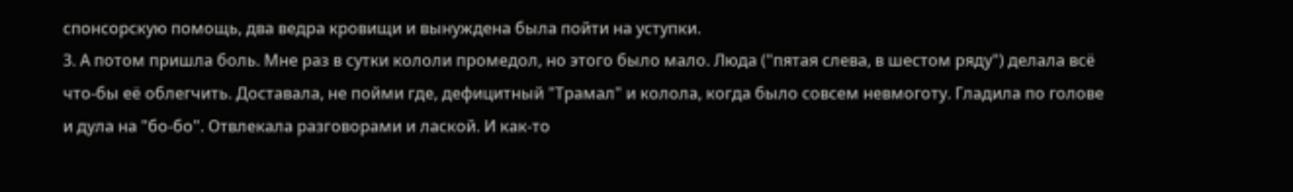спонсорскую помощь, два ведра кровищи и вынуждена была пойти на уступки.
3. А потом пришла боль. Мне раз в сутки кололи промедол, но этого было мало. Люда ("пятая слева, в шестом ряду") делала всё что-бы её облегчить. Доставала, не пойми где, дефицитный "Трамал" и колола, когда было совсем невмоготу. Гладила по голове и дула на "бо-бо". Отвлекала разговорами и лаской. И как-то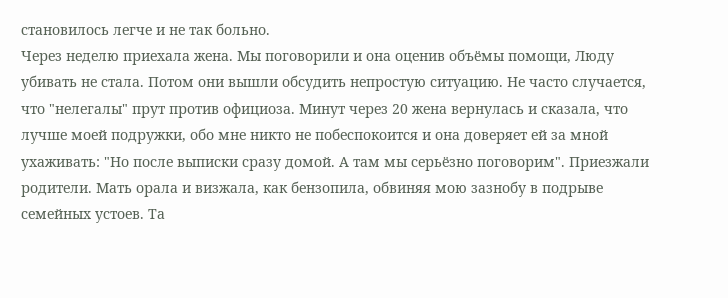становилось легче и не так больно.
Через неделю приехала жена. Мы поговорили и она оценив объёмы помощи, Люду убивать не стала. Потом они вышли обсудить непростую ситуацию. Не часто случается, что "нелегалы" прут против официоза. Минут через 20 жена вернулась и сказала, что лучше моей подружки, обо мне никто не побеспокоится и она доверяет ей за мной ухаживать: "Но после выписки сразу домой. А там мы серьёзно поговорим". Приезжали родители. Мать орала и визжала, как бензопила, обвиняя мою зазнобу в подрыве семейных устоев. Та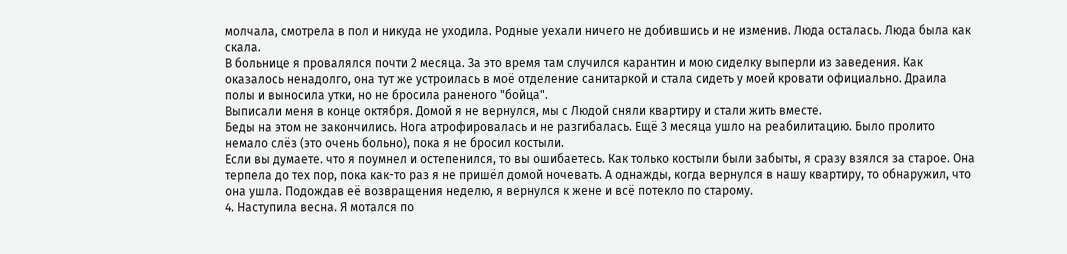молчала, смотрела в пол и никуда не уходила. Родные уехали ничего не добившись и не изменив. Люда осталась. Люда была как скала.
В больнице я провалялся почти 2 месяца. За это время там случился карантин и мою сиделку выперли из заведения. Как оказалось ненадолго, она тут же устроилась в моё отделение санитаркой и стала сидеть у моей кровати официально. Драила полы и выносила утки, но не бросила раненого "бойца".
Выписали меня в конце октября. Домой я не вернулся, мы с Людой сняли квартиру и стали жить вместе.
Беды на этом не закончились. Нога атрофировалась и не разгибалась. Ещё 3 месяца ушло на реабилитацию. Было пролито немало слёз (это очень больно), пока я не бросил костыли.
Если вы думаете. что я поумнел и остепенился, то вы ошибаетесь. Как только костыли были забыты, я сразу взялся за старое. Она терпела до тех пор, пока как-то раз я не пришёл домой ночевать. А однажды, когда вернулся в нашу квартиру, то обнаружил, что она ушла. Подождав её возвращения неделю, я вернулся к жене и всё потекло по старому.
4. Наступила весна. Я мотался по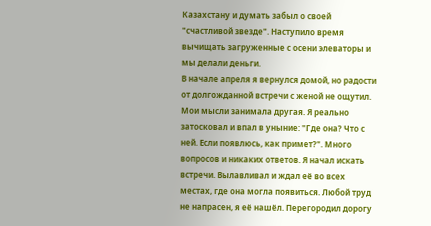Казахстану и думать забыл о своей "счастливой звезде". Наступило время вычищать загруженные с осени элеваторы и мы делали деньги.
В начале апреля я вернулся домой, но радости от долгожданной встречи с женой не ощутил. Мои мысли занимала другая. Я реально затосковал и впал в уныние: "Где она? Что с ней. Если появлюсь, как примет?". Много вопросов и никаких ответов. Я начал искать встречи. Вылавливал и ждал её во всех местах, где она могла появиться. Любой труд не напрасен, я её нашёл. Перегородил дорогу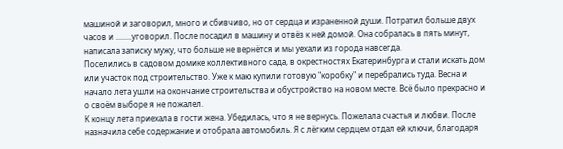машиной и заговорил, много и сбивчиво, но от сердца и израненной души. Потратил больше двух часов и ........уговорил. После посадил в машину и отвёз к ней домой. Она собралась в пять минут, написала записку мужу, что больше не вернётся и мы уехали из города навсегда.
Поселились в садовом домике коллективного сада, в окрестностях Екатеринбурга и стали искать дом или участок под строительство. Уже к маю купили готовую "коробку" и перебрались туда. Весна и начало лета ушли на окончание строительства и обустройство на новом месте. Всё было прекрасно и о своём выборе я не пожалел.
К концу лета приехала в гости жена. Убедилась, что я не вернусь. Пожелала счастья и любви. После назначила себе содержание и отобрала автомобиль. Я с лёгким сердцем отдал ей ключи, благодаря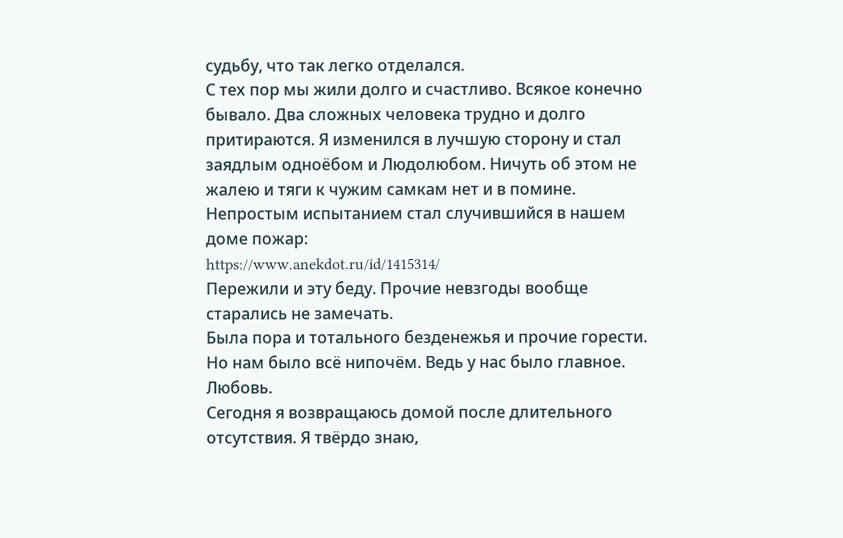судьбу, что так легко отделался.
С тех пор мы жили долго и счастливо. Всякое конечно бывало. Два сложных человека трудно и долго притираются. Я изменился в лучшую сторону и стал заядлым одноёбом и Людолюбом. Ничуть об этом не жалею и тяги к чужим самкам нет и в помине.
Непростым испытанием стал случившийся в нашем доме пожар:
https://www.anekdot.ru/id/1415314/
Пережили и эту беду. Прочие невзгоды вообще старались не замечать.
Была пора и тотального безденежья и прочие горести. Но нам было всё нипочём. Ведь у нас было главное. Любовь.
Сегодня я возвращаюсь домой после длительного отсутствия. Я твёрдо знаю,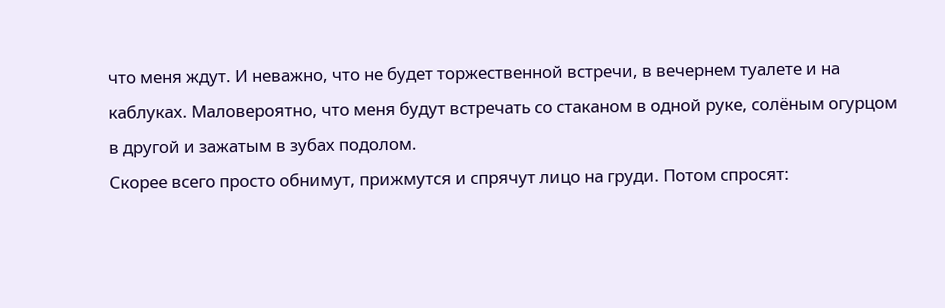что меня ждут. И неважно, что не будет торжественной встречи, в вечернем туалете и на каблуках. Маловероятно, что меня будут встречать со стаканом в одной руке, солёным огурцом в другой и зажатым в зубах подолом.
Скорее всего просто обнимут, прижмутся и спрячут лицо на груди. Потом спросят: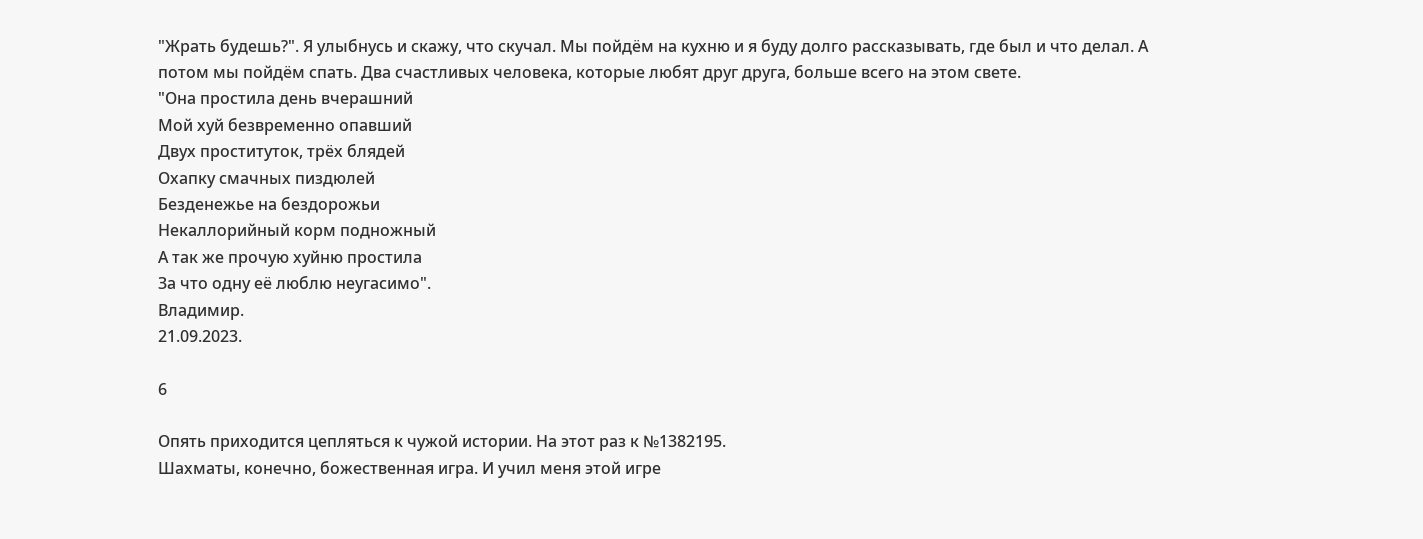"Жрать будешь?". Я улыбнусь и скажу, что скучал. Мы пойдём на кухню и я буду долго рассказывать, где был и что делал. А потом мы пойдём спать. Два счастливых человека, которые любят друг друга, больше всего на этом свете.
"Она простила день вчерашний
Мой хуй безвременно опавший
Двух проституток, трёх блядей
Охапку смачных пиздюлей
Безденежье на бездорожьи
Некаллорийный корм подножный
А так же прочую хуйню простила
За что одну её люблю неугасимо".
Владимир.
21.09.2023.

6

Опять приходится цепляться к чужой истории. На этот раз к №1382195.
Шахматы, конечно, божественная игра. И учил меня этой игре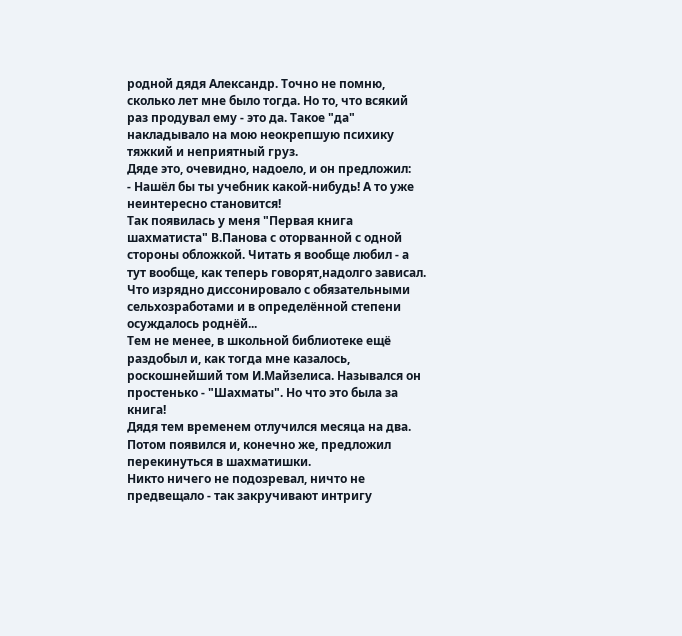родной дядя Александр. Точно не помню, сколько лет мне было тогда. Но то, что всякий раз продувал ему - это да. Такое "да" накладывало на мою неокрепшую психику тяжкий и неприятный груз.
Дяде это, очевидно, надоело, и он предложил:
- Нашёл бы ты учебник какой-нибудь! А то уже неинтересно становится!
Так появилась у меня "Первая книга шахматиста" В.Панова с оторванной с одной стороны обложкой. Читать я вообще любил - а тут вообще, как теперь говорят,надолго зависал. Что изрядно диссонировало с обязательными сельхозработами и в определённой степени осуждалось роднёй...
Тем не менее, в школьной библиотеке ещё раздобыл и, как тогда мне казалось, роскошнейший том И.Майзелиса. Назывался он простенько - "Шахматы". Но что это была за книга!
Дядя тем временем отлучился месяца на два. Потом появился и, конечно же, предложил перекинуться в шахматишки.
Никто ничего не подозревал, ничто не предвещало - так закручивают интригу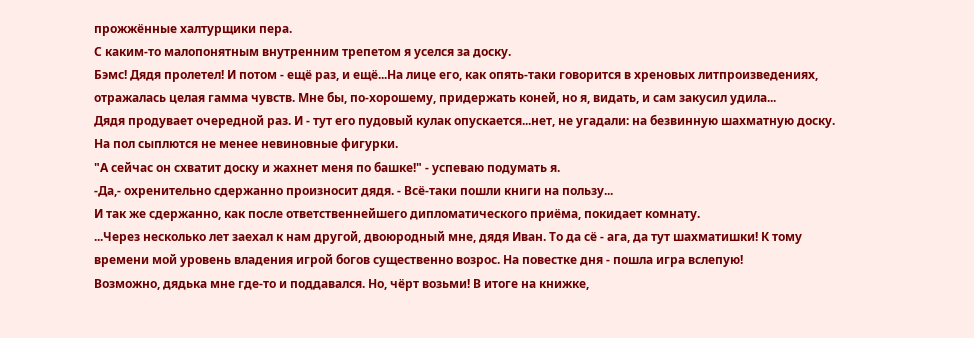прожжённые халтурщики пера.
С каким-то малопонятным внутренним трепетом я уселся за доску.
Бэмс! Дядя пролетел! И потом - ещё раз, и ещё...На лице его, как опять-таки говорится в хреновых литпроизведениях, отражалась целая гамма чувств. Мне бы, по-хорошему, придержать коней, но я, видать, и сам закусил удила...
Дядя продувает очередной раз. И - тут его пудовый кулак опускается...нет, не угадали: на безвинную шахматную доску. На пол сыплются не менее невиновные фигурки.
"А сейчас он схватит доску и жахнет меня по башке!" - успеваю подумать я.
-Да,- охренительно сдержанно произносит дядя. - Всё-таки пошли книги на пользу...
И так же сдержанно, как после ответственнейшего дипломатического приёма, покидает комнату.
...Через несколько лет заехал к нам другой, двоюродный мне, дядя Иван. То да сё - ага, да тут шахматишки! К тому времени мой уровень владения игрой богов существенно возрос. На повестке дня - пошла игра вслепую!
Возможно, дядька мне где-то и поддавался. Но, чёрт возьми! В итоге на книжке,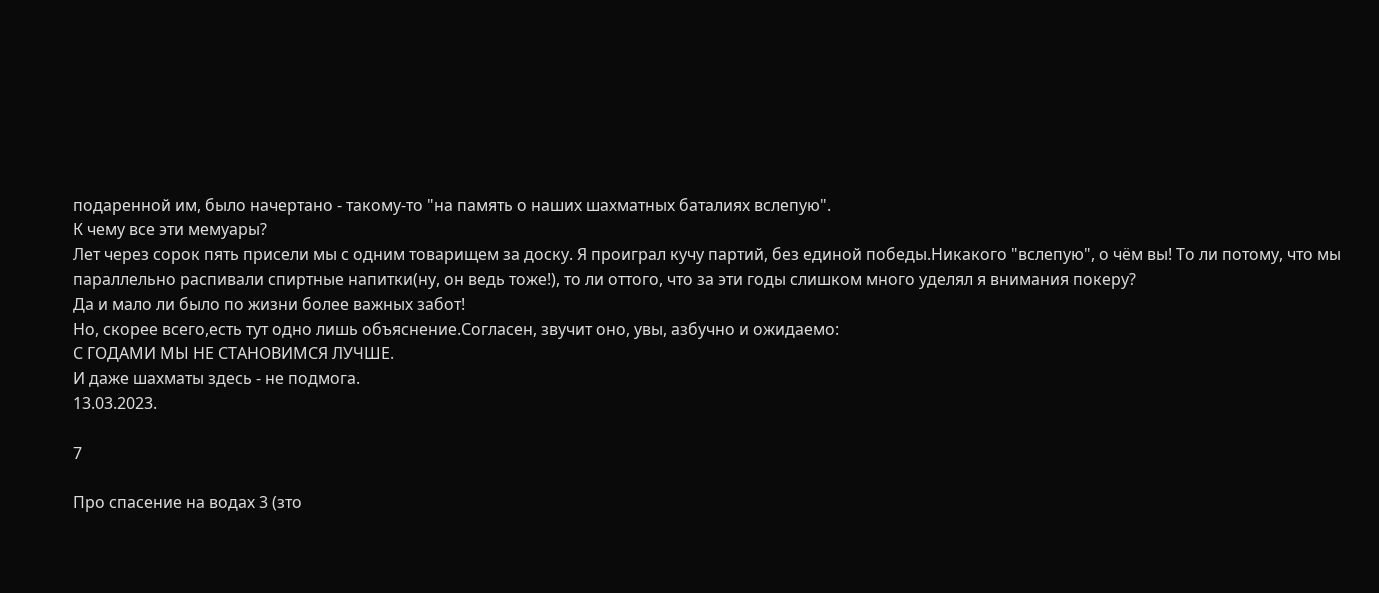подаренной им, было начертано - такому-то "на память о наших шахматных баталиях вслепую".
К чему все эти мемуары?
Лет через сорок пять присели мы с одним товарищем за доску. Я проиграл кучу партий, без единой победы.Никакого "вслепую", о чём вы! То ли потому, что мы параллельно распивали спиртные напитки(ну, он ведь тоже!), то ли оттого, что за эти годы слишком много уделял я внимания покеру?
Да и мало ли было по жизни более важных забот!
Но, скорее всего,есть тут одно лишь объяснение.Согласен, звучит оно, увы, азбучно и ожидаемо:
С ГОДАМИ МЫ НЕ СТАНОВИМСЯ ЛУЧШЕ.
И даже шахматы здесь - не подмога.
13.03.2023.

7

Про спасение на водах 3 (зто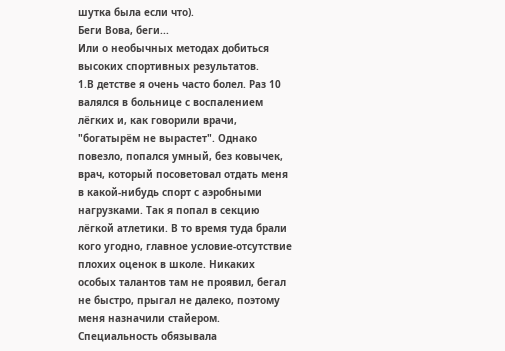шутка была если что).
Беги Вова, беги...
Или о необычных методах добиться высоких спортивных результатов.
1.В детстве я очень часто болел. Раз 10 валялся в больнице с воспалением лёгких и, как говорили врачи, "богатырём не вырастет". Однако повезло, попался умный, без ковычек, врач, который посоветовал отдать меня в какой-нибудь спорт с аэробными нагрузками. Так я попал в секцию лёгкой атлетики. В то время туда брали кого угодно, главное условие-отсутствие плохих оценок в школе. Никаких особых талантов там не проявил, бегал не быстро, прыгал не далеко, поэтому меня назначили стайером. Специальность обязывала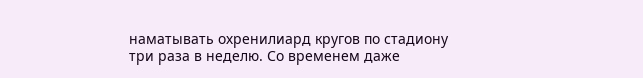наматывать охренилиард кругов по стадиону три раза в неделю. Со временем даже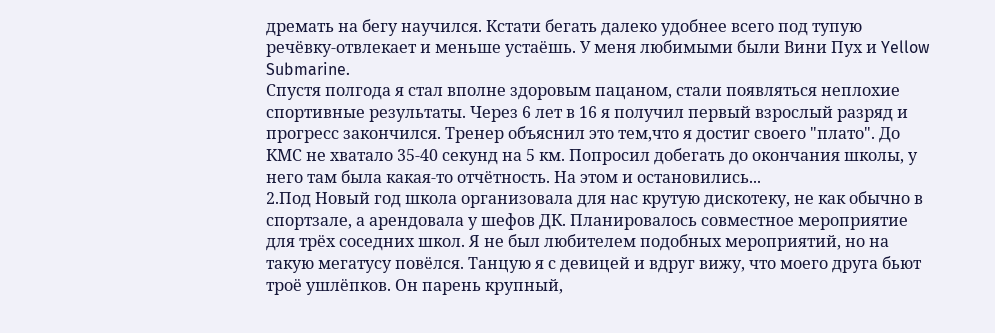дремать на бегу научился. Кстати бегать далеко удобнее всего под тупую речёвку-отвлекает и меньше устаёшь. У меня любимыми были Вини Пух и Yellow Submarine.
Спустя полгода я стал вполне здоровым пацаном, стали появляться неплохие спортивные результаты. Через 6 лет в 16 я получил первый взрослый разряд и прогресс закончился. Тренер объяснил это тем,что я достиг своего "плато". До КМС не хватало 35-40 секунд на 5 км. Попросил добегать до окончания школы, у него там была какая-то отчётность. На этом и остановились...
2.Под Новый год школа организовала для нас крутую дискотеку, не как обычно в спортзале, а арендовала у шефов ДК. Планировалось совместное мероприятие для трёх соседних школ. Я не был любителем подобных мероприятий, но на такую мегатусу повёлся. Танцую я с девицей и вдруг вижу, что моего друга бьют троё ушлёпков. Он парень крупный,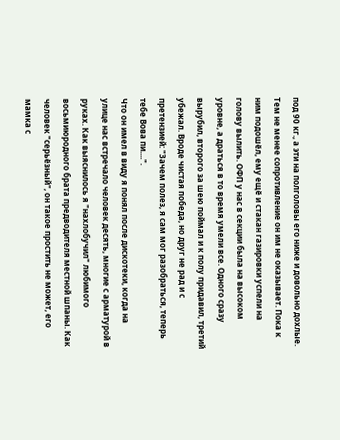под 90 кг., а эти на полголовы его ниже и довольно дохлые. Тем не менее сопротивление он им не оказывает. Пока к ним подошёл, ему ещё и стакан газировки успели на голову вылить. ОФП у нас в секции была на высоком уровне, а драться в то время умели все. Одного сразу вырубил, второго за шею поймал и к полу придавил, третий убежал. Вроде чистая победа, но друг не рад и с претензией: "Зачем полез, я сам мог разобраться, теперь тебе Вова пи....".
Что он имел в виду я понял после дискотеки, когда на улице нас встречало человек десять, многие с арматурой в руках. Как выяснилось я "нахлобучил" любимого восьмиюродного брата предводителя местной шпаны. Как человек "серьёзный", он такое простить не может, его мамка с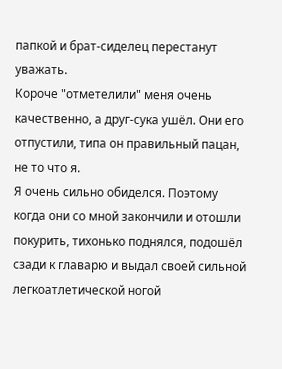папкой и брат-сиделец перестанут уважать.
Короче "отметелили" меня очень качественно, а друг-сука ушёл. Они его отпустили, типа он правильный пацан, не то что я.
Я очень сильно обиделся. Поэтому когда они со мной закончили и отошли покурить, тихонько поднялся, подошёл сзади к главарю и выдал своей сильной легкоатлетической ногой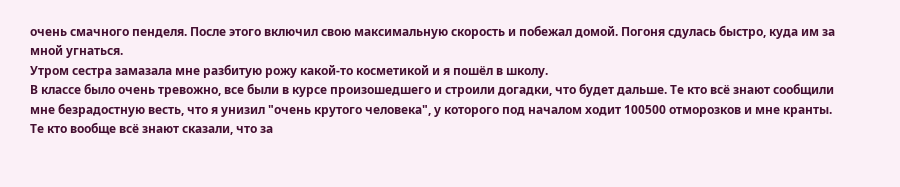очень смачного пенделя. После этого включил свою максимальную скорость и побежал домой. Погоня сдулась быстро, куда им за мной угнаться.
Утром сестра замазала мне разбитую рожу какой-то косметикой и я пошёл в школу.
В классе было очень тревожно, все были в курсе произошедшего и строили догадки, что будет дальше. Те кто всё знают сообщили мне безрадостную весть, что я унизил "очень крутого человека", у которого под началом ходит 100500 отморозков и мне кранты. Те кто вообще всё знают сказали, что за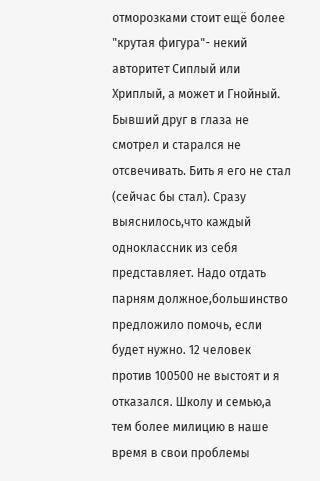отморозками стоит ещё более "крутая фигура"- некий авторитет Сиплый или Хриплый, а может и Гнойный. Бывший друг в глаза не смотрел и старался не отсвечивать. Бить я его не стал (сейчас бы стал). Сразу выяснилось,что каждый одноклассник из себя представляет. Надо отдать парням должное,большинство предложило помочь, если будет нужно. 12 человек против 100500 не выстоят и я отказался. Школу и семью,а тем более милицию в наше время в свои проблемы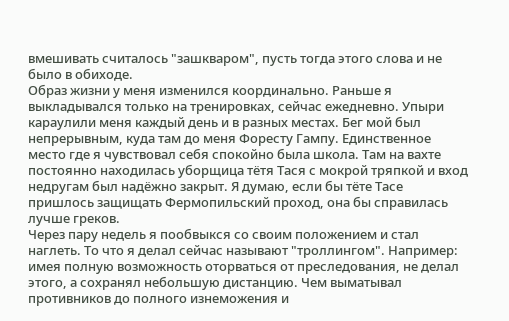вмешивать считалось "зашкваром", пусть тогда этого слова и не было в обиходе.
Образ жизни у меня изменился координально. Раньше я выкладывался только на тренировках, сейчас ежедневно. Упыри караулили меня каждый день и в разных местах. Бег мой был непрерывным, куда там до меня Форесту Гампу. Единственное место где я чувствовал себя спокойно была школа. Там на вахте постоянно находилась уборщица тётя Тася с мокрой тряпкой и вход недругам был надёжно закрыт. Я думаю, если бы тёте Тасе пришлось защищать Фермопильский проход, она бы справилась лучше греков.
Через пару недель я пообвыкся со своим положением и стал наглеть. То что я делал сейчас называют "троллингом". Например: имея полную возможность оторваться от преследования, не делал этого, а сохранял небольшую дистанцию. Чем выматывал противников до полного изнеможения и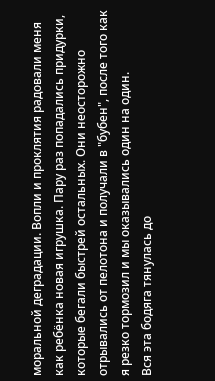моральной деградации. Вопли и проклятия радовали меня как ребёнка новая игрушка. Пару раз попадались придурки, которые бегали быстрей остальных. Они неосторожно отрывались от пелотона и получали в "бубен", после того как я резко тормозил и мы оказывались один на один.
Вся эта бодяга тянулась до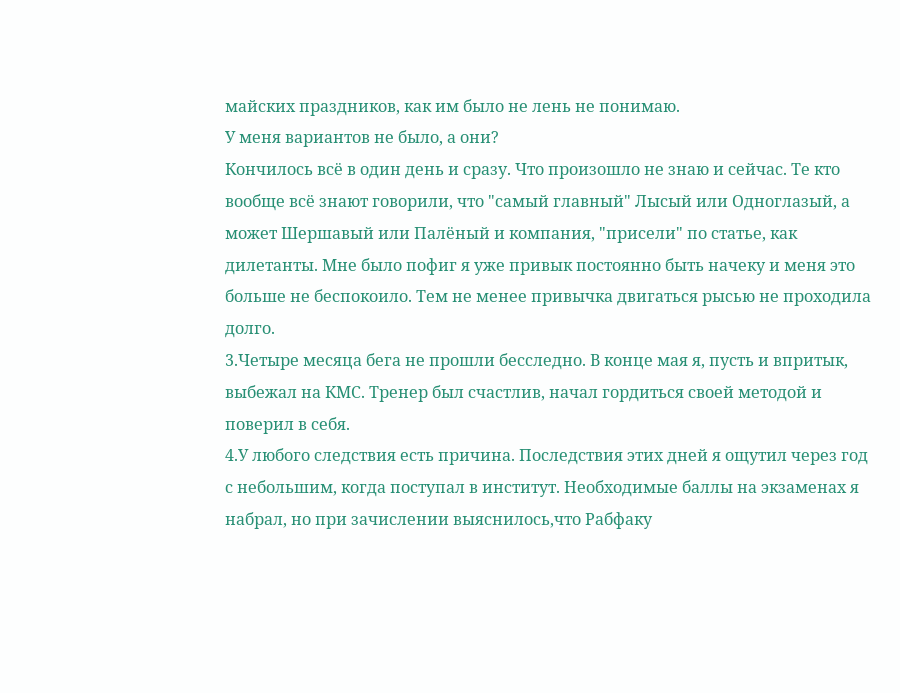майских праздников, как им было не лень не понимаю.
У меня вариантов не было, а они?
Кончилось всё в один день и сразу. Что произошло не знаю и сейчас. Те кто вообще всё знают говорили, что "самый главный" Лысый или Одноглазый, а может Шершавый или Палёный и компания, "присели" по статье, как дилетанты. Мне было пофиг я уже привык постоянно быть начеку и меня это больше не беспокоило. Тем не менее привычка двигаться рысью не проходила долго.
3.Четыре месяца бега не прошли бесследно. В конце мая я, пусть и впритык, выбежал на КМС. Тренер был счастлив, начал гордиться своей методой и поверил в себя.
4.У любого следствия есть причина. Последствия этих дней я ощутил через год с небольшим, когда поступал в институт. Необходимые баллы на экзаменах я набрал, но при зачислении выяснилось,что Рабфаку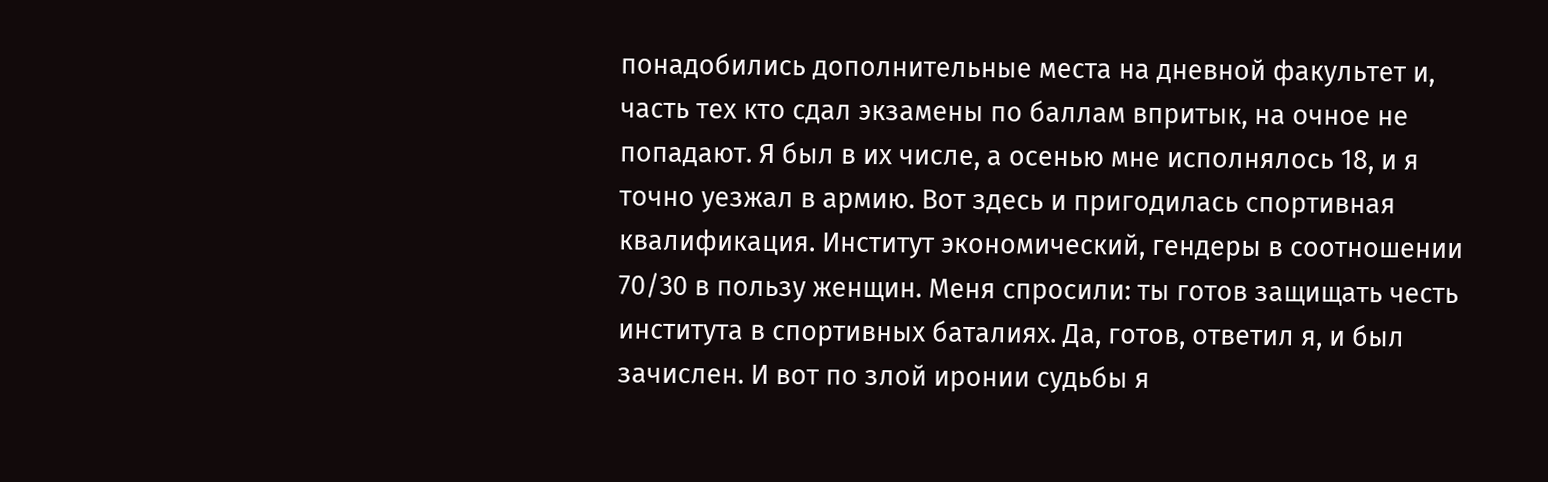понадобились дополнительные места на дневной факультет и, часть тех кто сдал экзамены по баллам впритык, на очное не попадают. Я был в их числе, а осенью мне исполнялось 18, и я точно уезжал в армию. Вот здесь и пригодилась спортивная квалификация. Институт экономический, гендеры в соотношении 70/30 в пользу женщин. Меня спросили: ты готов защищать честь института в спортивных баталиях. Да, готов, ответил я, и был зачислен. И вот по злой иронии судьбы я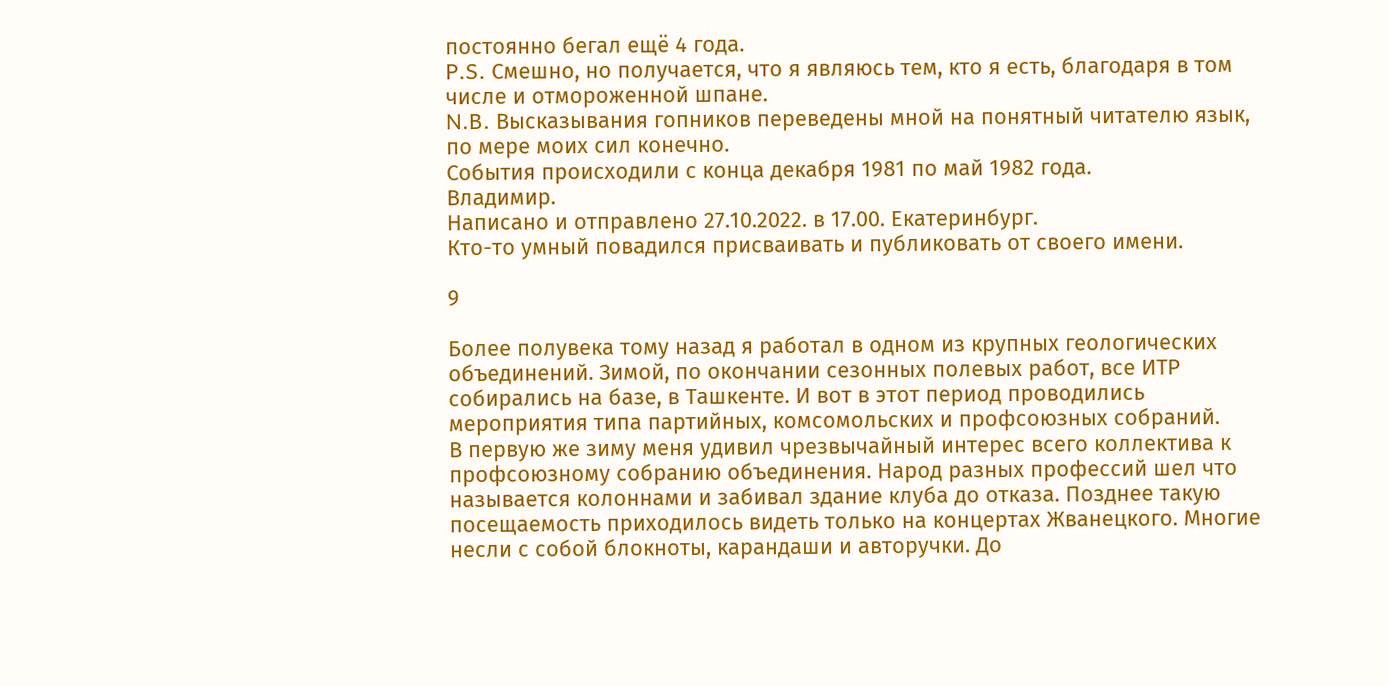постоянно бегал ещё 4 года.
P.S. Смешно, но получается, что я являюсь тем, кто я есть, благодаря в том числе и отмороженной шпане.
N.B. Высказывания гопников переведены мной на понятный читателю язык, по мере моих сил конечно.
События происходили с конца декабря 1981 по май 1982 года.
Владимир.
Написано и отправлено 27.10.2022. в 17.00. Екатеринбург.
Кто-то умный повадился присваивать и публиковать от своего имени.

9

Более полувека тому назад я работал в одном из крупных геологических объединений. Зимой, по окончании сезонных полевых работ, все ИТР собирались на базе, в Ташкенте. И вот в этот период проводились мероприятия типа партийных, комсомольских и профсоюзных собраний.
В первую же зиму меня удивил чрезвычайный интерес всего коллектива к профсоюзному собранию объединения. Народ разных профессий шел что называется колоннами и забивал здание клуба до отказа. Позднее такую посещаемость приходилось видеть только на концертах Жванецкого. Многие несли с собой блокноты, карандаши и авторучки. До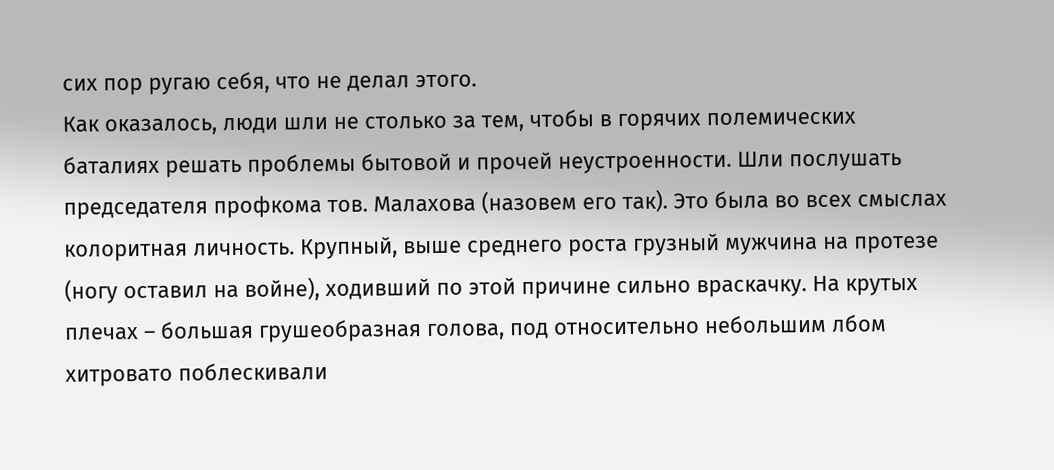сих пор ругаю себя, что не делал этого.
Как оказалось, люди шли не столько за тем, чтобы в горячих полемических баталиях решать проблемы бытовой и прочей неустроенности. Шли послушать председателя профкома тов. Малахова (назовем его так). Это была во всех смыслах колоритная личность. Крупный, выше среднего роста грузный мужчина на протезе (ногу оставил на войне), ходивший по этой причине сильно враскачку. На крутых плечах – большая грушеобразная голова, под относительно небольшим лбом хитровато поблескивали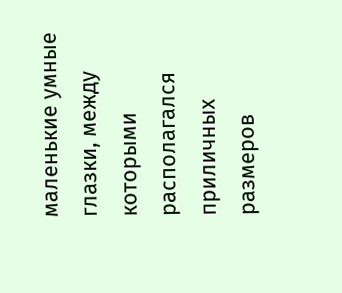маленькие умные глазки, между которыми располагался приличных размеров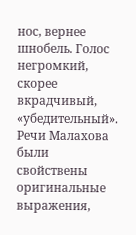нос, вернее шнобель. Голос негромкий, скорее вкрадчивый, «убедительный».
Речи Малахова были свойствены оригинальные выражения,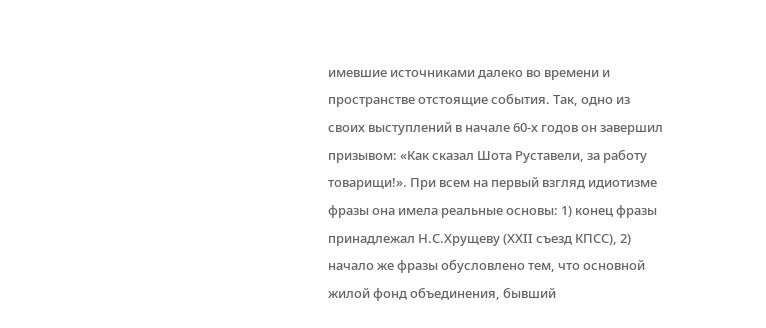имевшие источниками далеко во времени и пространстве отстоящие события. Так, одно из своих выступлений в начале 60-х годов он завершил призывом: «Как сказал Шота Руставели, за работу товарищи!». При всем на первый взгляд идиотизме фразы она имела реальные основы: 1) конец фразы принадлежал Н.С.Хрущеву (ХХII съезд КПСС), 2) начало же фразы обусловлено тем, что основной жилой фонд объединения, бывший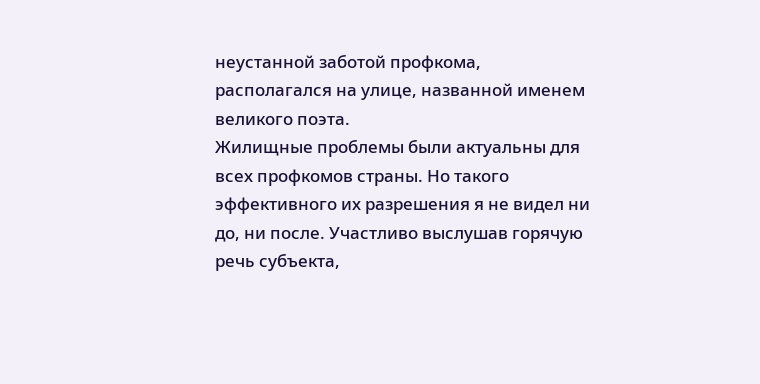неустанной заботой профкома, располагался на улице, названной именем великого поэта.
Жилищные проблемы были актуальны для всех профкомов страны. Но такого эффективного их разрешения я не видел ни до, ни после. Участливо выслушав горячую речь субъекта,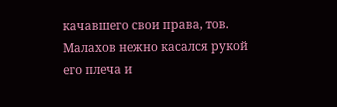качавшего свои права, тов. Малахов нежно касался рукой его плеча и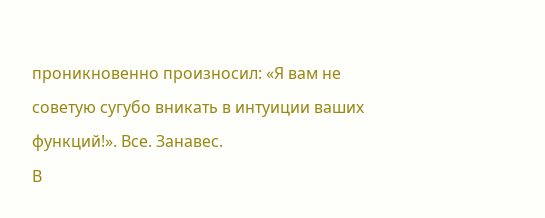проникновенно произносил: «Я вам не советую сугубо вникать в интуиции ваших функций!». Все. Занавес.
В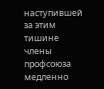наступившей за этим тишине члены профсоюза медленно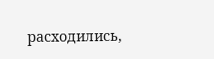расходились,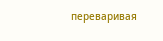переваривая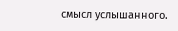смысл услышанного.